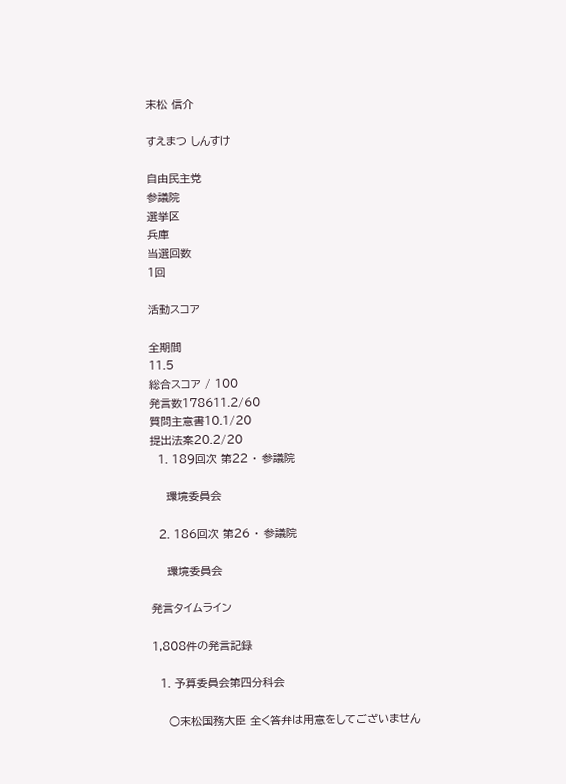末松 信介

すえまつ しんすけ

自由民主党
参議院
選挙区
兵庫
当選回数
1回

活動スコア

全期間
11.5
総合スコア / 100
発言数178611.2/60
質問主意書10.1/20
提出法案20.2/20
  1. 189回次 第22 ・ 参議院

    環境委員会

  2. 186回次 第26 ・ 参議院

    環境委員会

発言タイムライン

1,808件の発言記録

  1. 予算委員会第四分科会

    ○末松国務大臣 全く答弁は用意をしてございません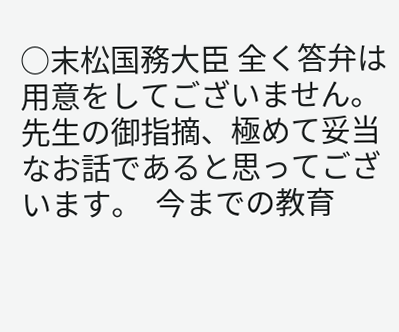○末松国務大臣 全く答弁は用意をしてございません。先生の御指摘、極めて妥当なお話であると思ってございます。  今までの教育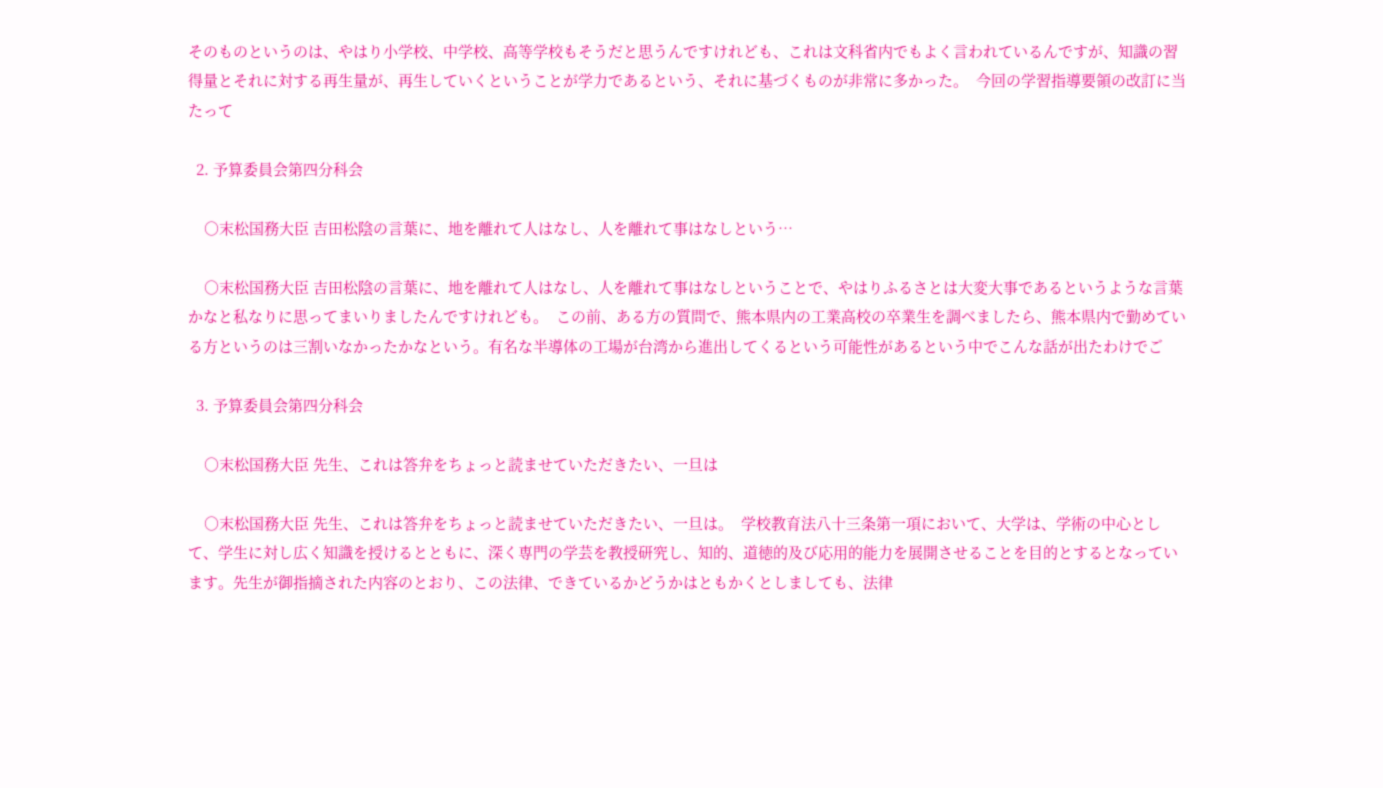そのものというのは、やはり小学校、中学校、高等学校もそうだと思うんですけれども、これは文科省内でもよく言われているんですが、知識の習得量とそれに対する再生量が、再生していくということが学力であるという、それに基づくものが非常に多かった。  今回の学習指導要領の改訂に当たって

  2. 予算委員会第四分科会

    ○末松国務大臣 吉田松陰の言葉に、地を離れて人はなし、人を離れて事はなしという…

    ○末松国務大臣 吉田松陰の言葉に、地を離れて人はなし、人を離れて事はなしということで、やはりふるさとは大変大事であるというような言葉かなと私なりに思ってまいりましたんですけれども。  この前、ある方の質問で、熊本県内の工業高校の卒業生を調べましたら、熊本県内で勤めている方というのは三割いなかったかなという。有名な半導体の工場が台湾から進出してくるという可能性があるという中でこんな話が出たわけでご

  3. 予算委員会第四分科会

    ○末松国務大臣 先生、これは答弁をちょっと読ませていただきたい、一旦は

    ○末松国務大臣 先生、これは答弁をちょっと読ませていただきたい、一旦は。  学校教育法八十三条第一項において、大学は、学術の中心として、学生に対し広く知識を授けるとともに、深く専門の学芸を教授研究し、知的、道徳的及び応用的能力を展開させることを目的とするとなっています。先生が御指摘された内容のとおり、この法律、できているかどうかはともかくとしましても、法律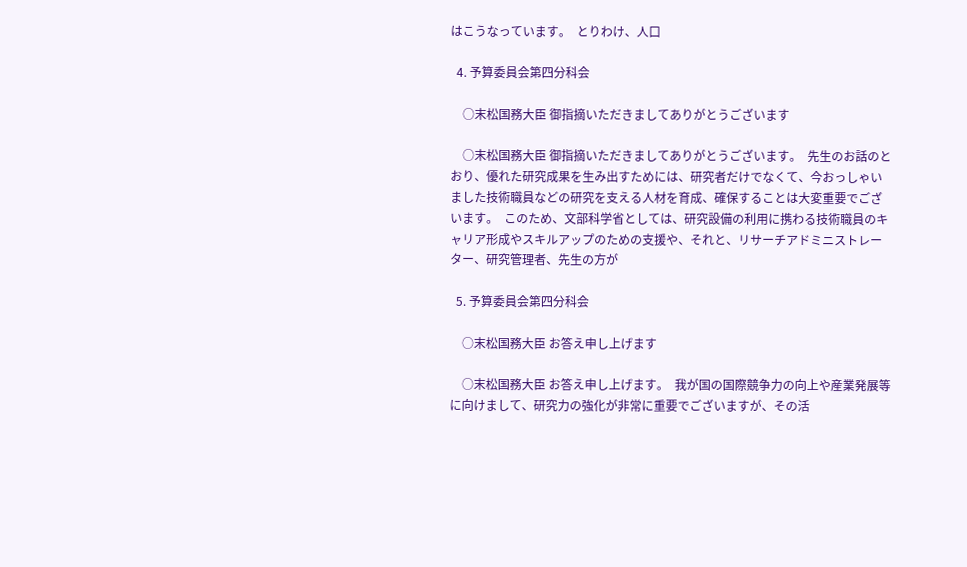はこうなっています。  とりわけ、人口

  4. 予算委員会第四分科会

    ○末松国務大臣 御指摘いただきましてありがとうございます

    ○末松国務大臣 御指摘いただきましてありがとうございます。  先生のお話のとおり、優れた研究成果を生み出すためには、研究者だけでなくて、今おっしゃいました技術職員などの研究を支える人材を育成、確保することは大変重要でございます。  このため、文部科学省としては、研究設備の利用に携わる技術職員のキャリア形成やスキルアップのための支援や、それと、リサーチアドミニストレーター、研究管理者、先生の方が

  5. 予算委員会第四分科会

    ○末松国務大臣 お答え申し上げます

    ○末松国務大臣 お答え申し上げます。  我が国の国際競争力の向上や産業発展等に向けまして、研究力の強化が非常に重要でございますが、その活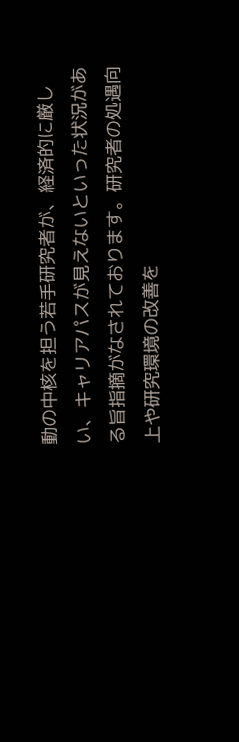動の中核を担う若手研究者が、経済的に厳しい、キャリアパスが見えないといった状況がある旨指摘がなされております。研究者の処遇向上や研究環境の改善を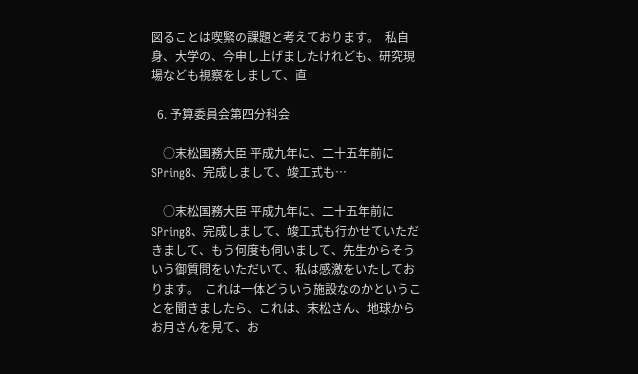図ることは喫緊の課題と考えております。  私自身、大学の、今申し上げましたけれども、研究現場なども視察をしまして、直

  6. 予算委員会第四分科会

    ○末松国務大臣 平成九年に、二十五年前にSPring8、完成しまして、竣工式も…

    ○末松国務大臣 平成九年に、二十五年前にSPring8、完成しまして、竣工式も行かせていただきまして、もう何度も伺いまして、先生からそういう御質問をいただいて、私は感激をいたしております。  これは一体どういう施設なのかということを聞きましたら、これは、末松さん、地球からお月さんを見て、お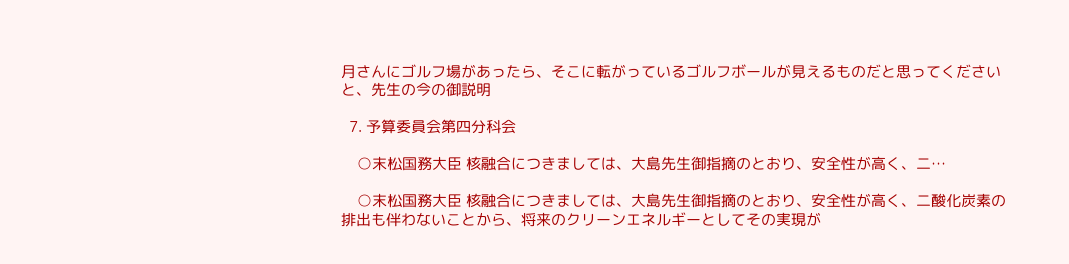月さんにゴルフ場があったら、そこに転がっているゴルフボールが見えるものだと思ってくださいと、先生の今の御説明

  7. 予算委員会第四分科会

    ○末松国務大臣 核融合につきましては、大島先生御指摘のとおり、安全性が高く、二…

    ○末松国務大臣 核融合につきましては、大島先生御指摘のとおり、安全性が高く、二酸化炭素の排出も伴わないことから、将来のクリーンエネルギーとしてその実現が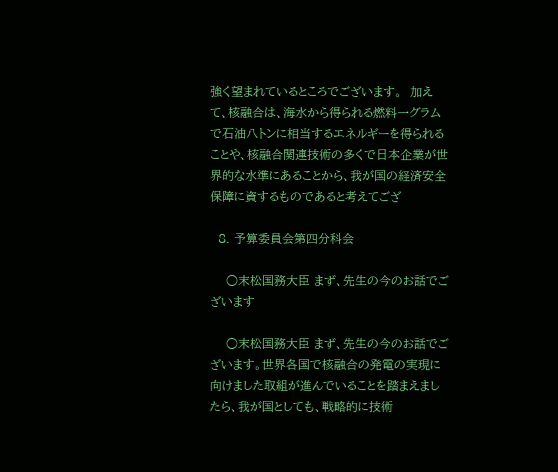強く望まれているところでございます。  加えて、核融合は、海水から得られる燃料一グラムで石油八トンに相当するエネルギーを得られることや、核融合関連技術の多くで日本企業が世界的な水準にあることから、我が国の経済安全保障に資するものであると考えてござ

  8. 予算委員会第四分科会

    ○末松国務大臣 まず、先生の今のお話でございます

    ○末松国務大臣 まず、先生の今のお話でございます。世界各国で核融合の発電の実現に向けました取組が進んでいることを踏まえましたら、我が国としても、戦略的に技術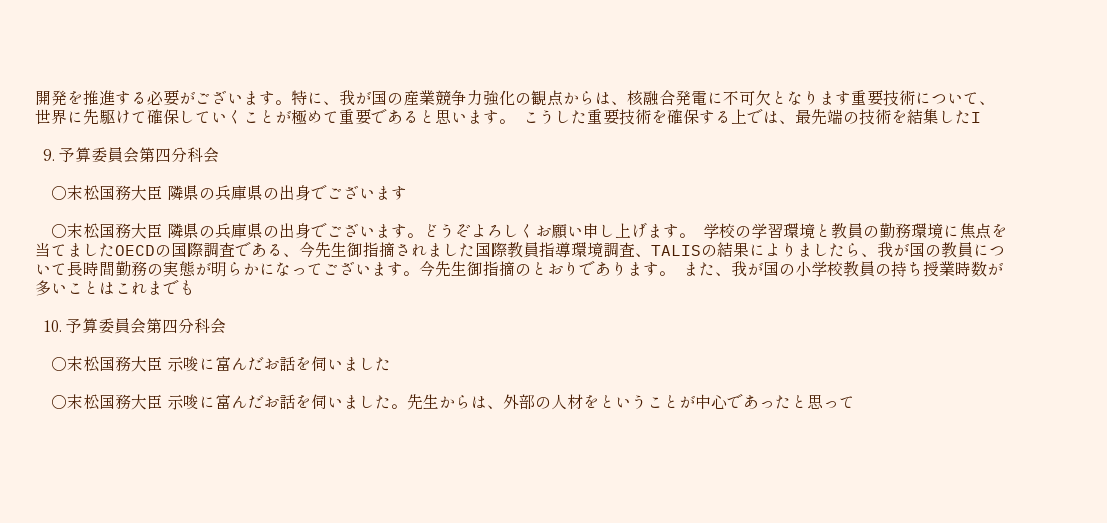開発を推進する必要がございます。特に、我が国の産業競争力強化の観点からは、核融合発電に不可欠となります重要技術について、世界に先駆けて確保していくことが極めて重要であると思います。  こうした重要技術を確保する上では、最先端の技術を結集したI

  9. 予算委員会第四分科会

    ○末松国務大臣 隣県の兵庫県の出身でございます

    ○末松国務大臣 隣県の兵庫県の出身でございます。どうぞよろしくお願い申し上げます。  学校の学習環境と教員の勤務環境に焦点を当てましたOECDの国際調査である、今先生御指摘されました国際教員指導環境調査、TALISの結果によりましたら、我が国の教員について長時間勤務の実態が明らかになってございます。今先生御指摘のとおりであります。  また、我が国の小学校教員の持ち授業時数が多いことはこれまでも

  10. 予算委員会第四分科会

    ○末松国務大臣 示唆に富んだお話を伺いました

    ○末松国務大臣 示唆に富んだお話を伺いました。先生からは、外部の人材をということが中心であったと思って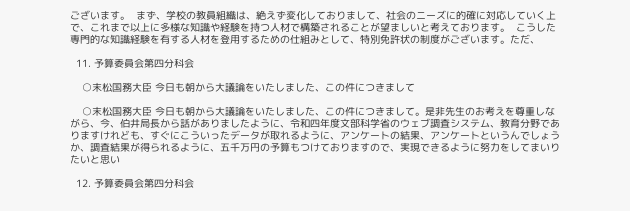ございます。  まず、学校の教員組織は、絶えず変化しておりまして、社会のニーズに的確に対応していく上で、これまで以上に多様な知識や経験を持つ人材で構築されることが望ましいと考えております。  こうした専門的な知識経験を有する人材を登用するための仕組みとして、特別免許状の制度がございます。ただ、

  11. 予算委員会第四分科会

    ○末松国務大臣 今日も朝から大議論をいたしました、この件につきまして

    ○末松国務大臣 今日も朝から大議論をいたしました、この件につきまして。是非先生のお考えを尊重しながら、今、伯井局長から話がありましたように、令和四年度文部科学省のウェブ調査システム、教育分野でありますけれども、すぐにこういったデータが取れるように、アンケートの結果、アンケートというんでしょうか、調査結果が得られるように、五千万円の予算もつけておりますので、実現できるように努力をしてまいりたいと思い

  12. 予算委員会第四分科会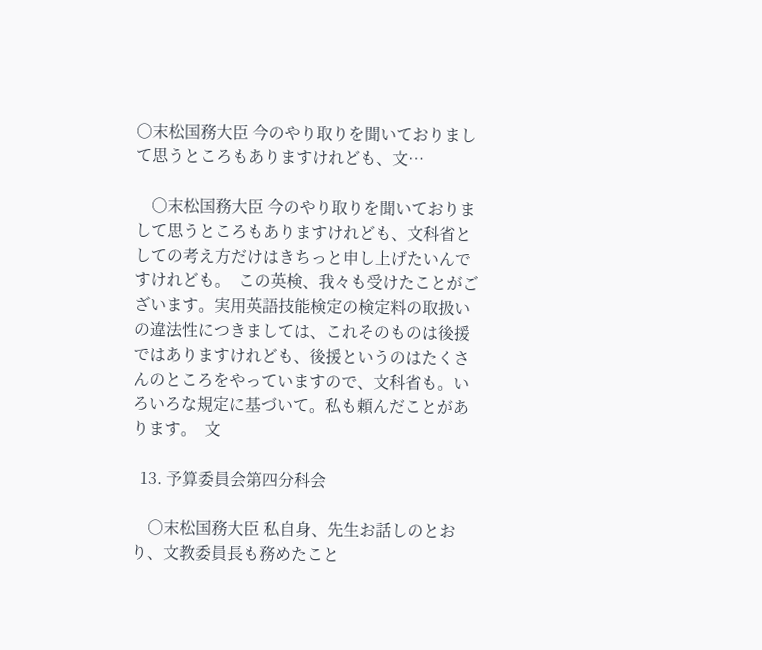○末松国務大臣 今のやり取りを聞いておりまして思うところもありますけれども、文…

    ○末松国務大臣 今のやり取りを聞いておりまして思うところもありますけれども、文科省としての考え方だけはきちっと申し上げたいんですけれども。  この英検、我々も受けたことがございます。実用英語技能検定の検定料の取扱いの違法性につきましては、これそのものは後援ではありますけれども、後援というのはたくさんのところをやっていますので、文科省も。いろいろな規定に基づいて。私も頼んだことがあります。  文

  13. 予算委員会第四分科会

    ○末松国務大臣 私自身、先生お話しのとおり、文教委員長も務めたこと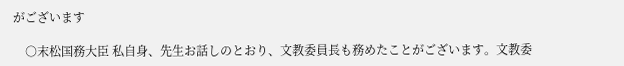がございます

    ○末松国務大臣 私自身、先生お話しのとおり、文教委員長も務めたことがございます。文教委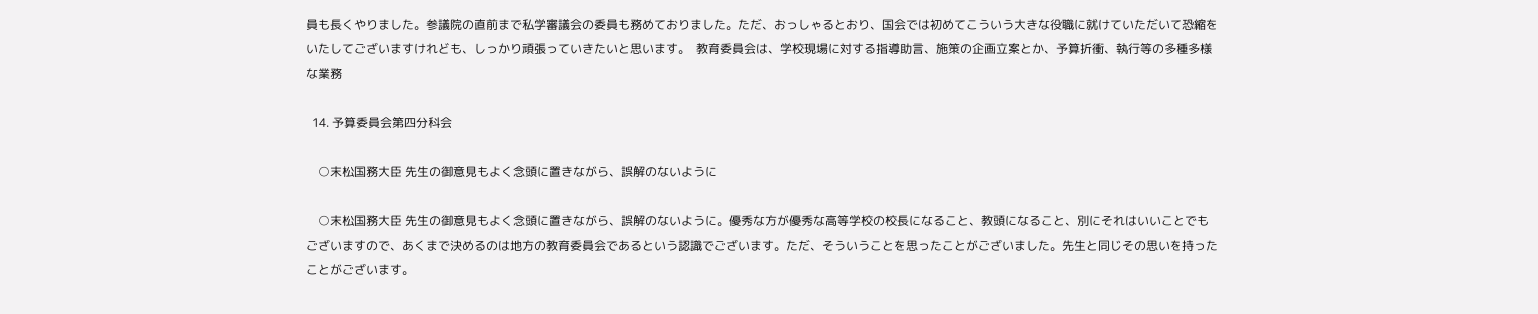員も長くやりました。参議院の直前まで私学審議会の委員も務めておりました。ただ、おっしゃるとおり、国会では初めてこういう大きな役職に就けていただいて恐縮をいたしてございますけれども、しっかり頑張っていきたいと思います。  教育委員会は、学校現場に対する指導助言、施策の企画立案とか、予算折衝、執行等の多種多様な業務

  14. 予算委員会第四分科会

    ○末松国務大臣 先生の御意見もよく念頭に置きながら、誤解のないように

    ○末松国務大臣 先生の御意見もよく念頭に置きながら、誤解のないように。優秀な方が優秀な高等学校の校長になること、教頭になること、別にそれはいいことでもございますので、あくまで決めるのは地方の教育委員会であるという認識でございます。ただ、そういうことを思ったことがございました。先生と同じその思いを持ったことがございます。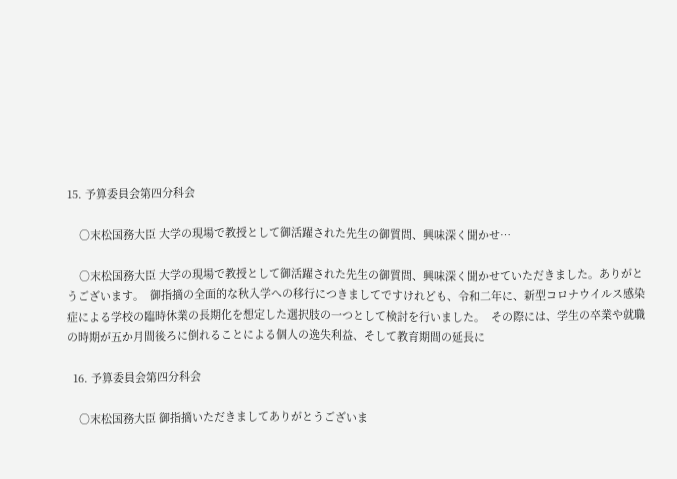15. 予算委員会第四分科会

    ○末松国務大臣 大学の現場で教授として御活躍された先生の御質問、興味深く聞かせ…

    ○末松国務大臣 大学の現場で教授として御活躍された先生の御質問、興味深く聞かせていただきました。ありがとうございます。  御指摘の全面的な秋入学への移行につきましてですけれども、令和二年に、新型コロナウイルス感染症による学校の臨時休業の長期化を想定した選択肢の一つとして検討を行いました。  その際には、学生の卒業や就職の時期が五か月間後ろに倒れることによる個人の逸失利益、そして教育期間の延長に

  16. 予算委員会第四分科会

    ○末松国務大臣 御指摘いただきましてありがとうございま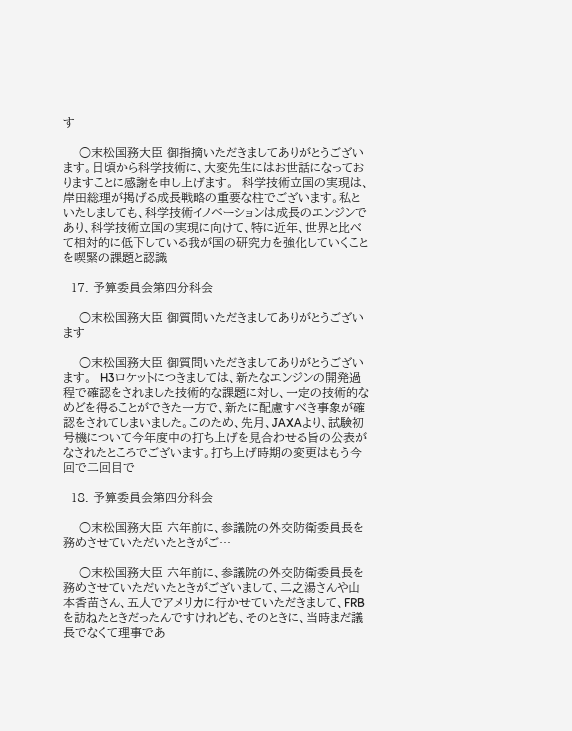す

    ○末松国務大臣 御指摘いただきましてありがとうございます。日頃から科学技術に、大変先生にはお世話になっておりますことに感謝を申し上げます。  科学技術立国の実現は、岸田総理が掲げる成長戦略の重要な柱でございます。私といたしましても、科学技術イノベーションは成長のエンジンであり、科学技術立国の実現に向けて、特に近年、世界と比べて相対的に低下している我が国の研究力を強化していくことを喫緊の課題と認識

  17. 予算委員会第四分科会

    ○末松国務大臣 御質問いただきましてありがとうございます

    ○末松国務大臣 御質問いただきましてありがとうございます。  H3ロケットにつきましては、新たなエンジンの開発過程で確認をされました技術的な課題に対し、一定の技術的なめどを得ることができた一方で、新たに配慮すべき事象が確認をされてしまいました。このため、先月、JAXAより、試験初号機について今年度中の打ち上げを見合わせる旨の公表がなされたところでございます。打ち上げ時期の変更はもう今回で二回目で

  18. 予算委員会第四分科会

    ○末松国務大臣 六年前に、参議院の外交防衛委員長を務めさせていただいたときがご…

    ○末松国務大臣 六年前に、参議院の外交防衛委員長を務めさせていただいたときがございまして、二之湯さんや山本香苗さん、五人でアメリカに行かせていただきまして、FRBを訪ねたときだったんですけれども、そのときに、当時まだ議長でなくて理事であ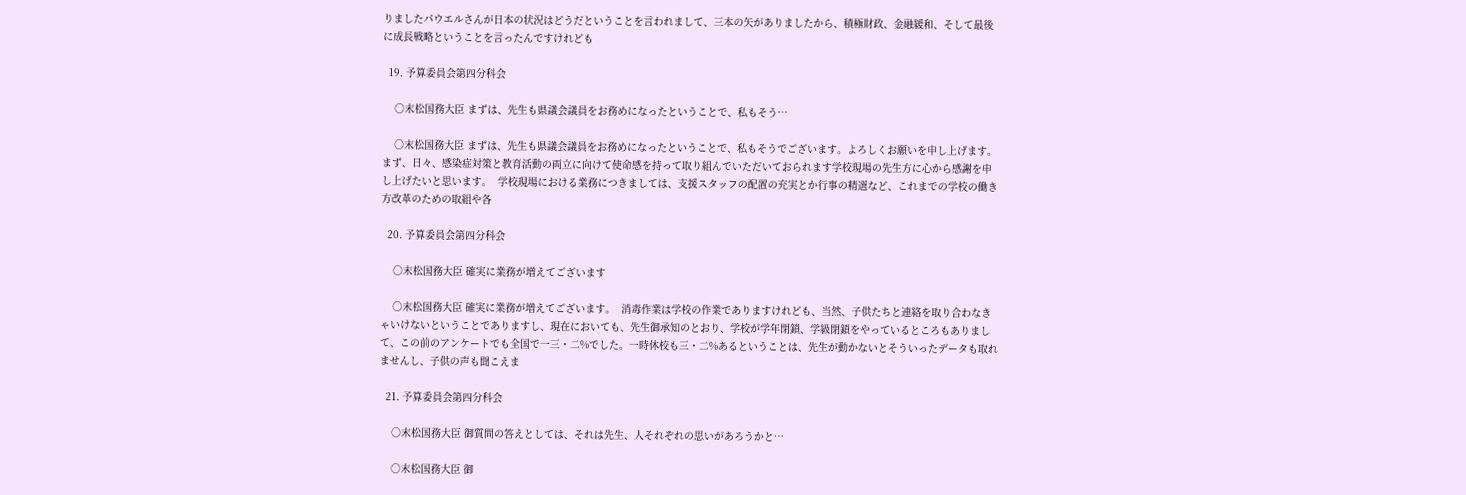りましたパウエルさんが日本の状況はどうだということを言われまして、三本の矢がありましたから、積極財政、金融緩和、そして最後に成長戦略ということを言ったんですけれども

  19. 予算委員会第四分科会

    ○末松国務大臣 まずは、先生も県議会議員をお務めになったということで、私もそう…

    ○末松国務大臣 まずは、先生も県議会議員をお務めになったということで、私もそうでございます。よろしくお願いを申し上げます。  まず、日々、感染症対策と教育活動の両立に向けて使命感を持って取り組んでいただいておられます学校現場の先生方に心から感謝を申し上げたいと思います。  学校現場における業務につきましては、支援スタッフの配置の充実とか行事の精選など、これまでの学校の働き方改革のための取組や各

  20. 予算委員会第四分科会

    ○末松国務大臣 確実に業務が増えてございます

    ○末松国務大臣 確実に業務が増えてございます。  消毒作業は学校の作業でありますけれども、当然、子供たちと連絡を取り合わなきゃいけないということでありますし、現在においても、先生御承知のとおり、学校が学年閉鎖、学級閉鎖をやっているところもありまして、この前のアンケートでも全国で一三・二%でした。一時休校も三・二%あるということは、先生が動かないとそういったデータも取れませんし、子供の声も聞こえま

  21. 予算委員会第四分科会

    ○末松国務大臣 御質問の答えとしては、それは先生、人それぞれの思いがあろうかと…

    ○末松国務大臣 御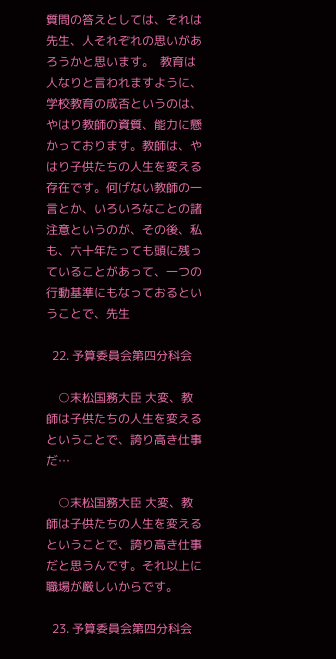質問の答えとしては、それは先生、人それぞれの思いがあろうかと思います。  教育は人なりと言われますように、学校教育の成否というのは、やはり教師の資質、能力に懸かっております。教師は、やはり子供たちの人生を変える存在です。何げない教師の一言とか、いろいろなことの諸注意というのが、その後、私も、六十年たっても頭に残っていることがあって、一つの行動基準にもなっておるということで、先生

  22. 予算委員会第四分科会

    ○末松国務大臣 大変、教師は子供たちの人生を変えるということで、誇り高き仕事だ…

    ○末松国務大臣 大変、教師は子供たちの人生を変えるということで、誇り高き仕事だと思うんです。それ以上に職場が厳しいからです。

  23. 予算委員会第四分科会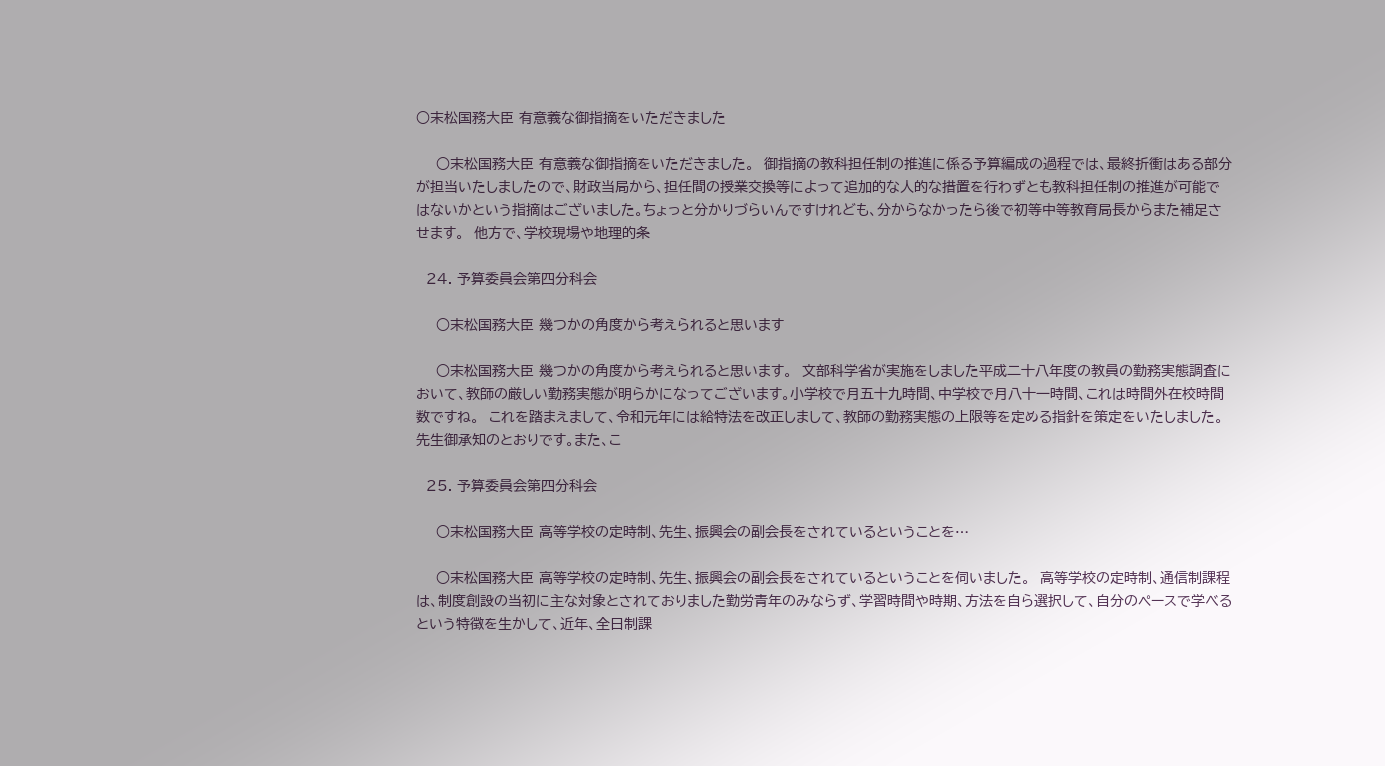○末松国務大臣 有意義な御指摘をいただきました

    ○末松国務大臣 有意義な御指摘をいただきました。  御指摘の教科担任制の推進に係る予算編成の過程では、最終折衝はある部分が担当いたしましたので、財政当局から、担任間の授業交換等によって追加的な人的な措置を行わずとも教科担任制の推進が可能ではないかという指摘はございました。ちょっと分かりづらいんですけれども、分からなかったら後で初等中等教育局長からまた補足させます。  他方で、学校現場や地理的条

  24. 予算委員会第四分科会

    ○末松国務大臣 幾つかの角度から考えられると思います

    ○末松国務大臣 幾つかの角度から考えられると思います。  文部科学省が実施をしました平成二十八年度の教員の勤務実態調査において、教師の厳しい勤務実態が明らかになってございます。小学校で月五十九時間、中学校で月八十一時間、これは時間外在校時間数ですね。  これを踏まえまして、令和元年には給特法を改正しまして、教師の勤務実態の上限等を定める指針を策定をいたしました。先生御承知のとおりです。また、こ

  25. 予算委員会第四分科会

    ○末松国務大臣 高等学校の定時制、先生、振興会の副会長をされているということを…

    ○末松国務大臣 高等学校の定時制、先生、振興会の副会長をされているということを伺いました。  高等学校の定時制、通信制課程は、制度創設の当初に主な対象とされておりました勤労青年のみならず、学習時間や時期、方法を自ら選択して、自分のペースで学べるという特徴を生かして、近年、全日制課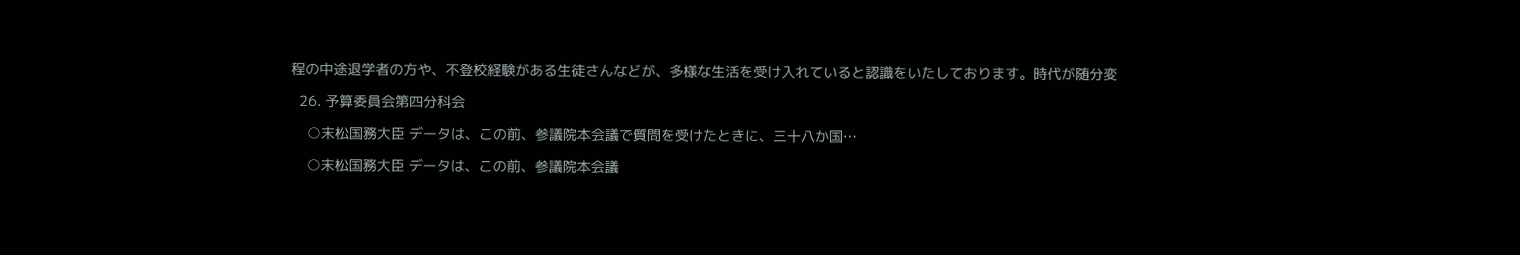程の中途退学者の方や、不登校経験がある生徒さんなどが、多様な生活を受け入れていると認識をいたしております。時代が随分変

  26. 予算委員会第四分科会

    ○末松国務大臣 データは、この前、参議院本会議で質問を受けたときに、三十八か国…

    ○末松国務大臣 データは、この前、参議院本会議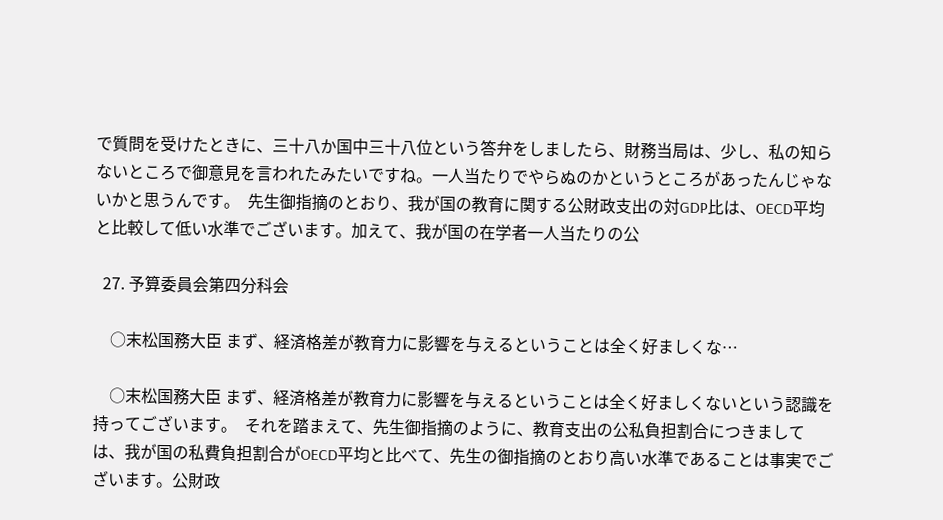で質問を受けたときに、三十八か国中三十八位という答弁をしましたら、財務当局は、少し、私の知らないところで御意見を言われたみたいですね。一人当たりでやらぬのかというところがあったんじゃないかと思うんです。  先生御指摘のとおり、我が国の教育に関する公財政支出の対GDP比は、OECD平均と比較して低い水準でございます。加えて、我が国の在学者一人当たりの公

  27. 予算委員会第四分科会

    ○末松国務大臣 まず、経済格差が教育力に影響を与えるということは全く好ましくな…

    ○末松国務大臣 まず、経済格差が教育力に影響を与えるということは全く好ましくないという認識を持ってございます。  それを踏まえて、先生御指摘のように、教育支出の公私負担割合につきましては、我が国の私費負担割合がOECD平均と比べて、先生の御指摘のとおり高い水準であることは事実でございます。公財政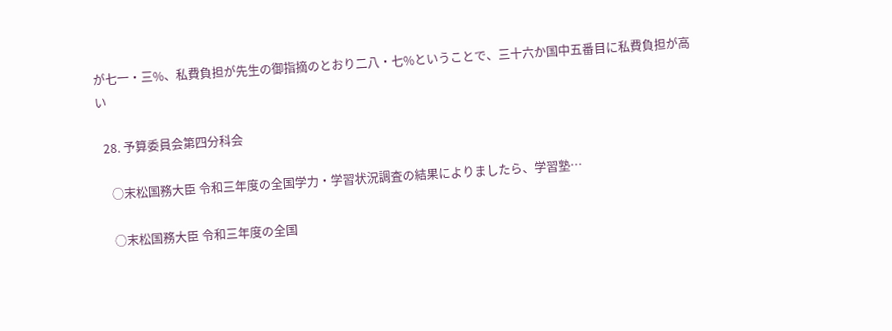が七一・三%、私費負担が先生の御指摘のとおり二八・七%ということで、三十六か国中五番目に私費負担が高い

  28. 予算委員会第四分科会

    ○末松国務大臣 令和三年度の全国学力・学習状況調査の結果によりましたら、学習塾…

    ○末松国務大臣 令和三年度の全国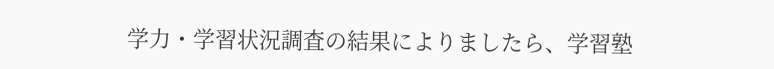学力・学習状況調査の結果によりましたら、学習塾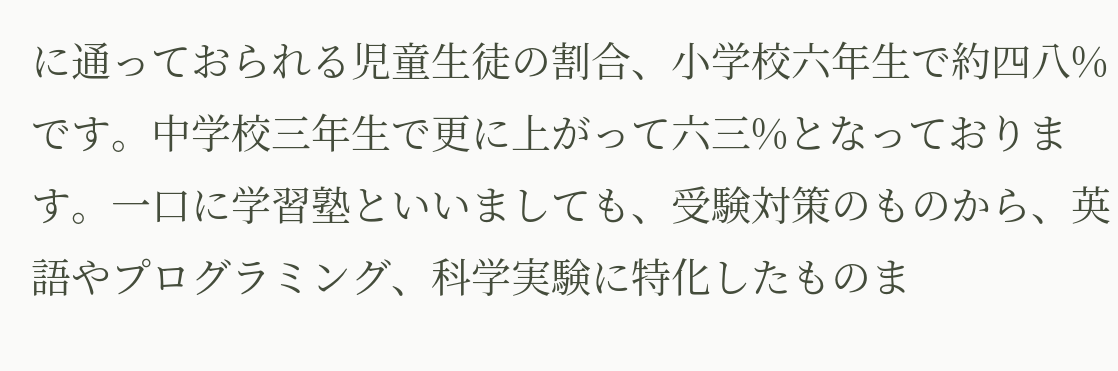に通っておられる児童生徒の割合、小学校六年生で約四八%です。中学校三年生で更に上がって六三%となっております。一口に学習塾といいましても、受験対策のものから、英語やプログラミング、科学実験に特化したものま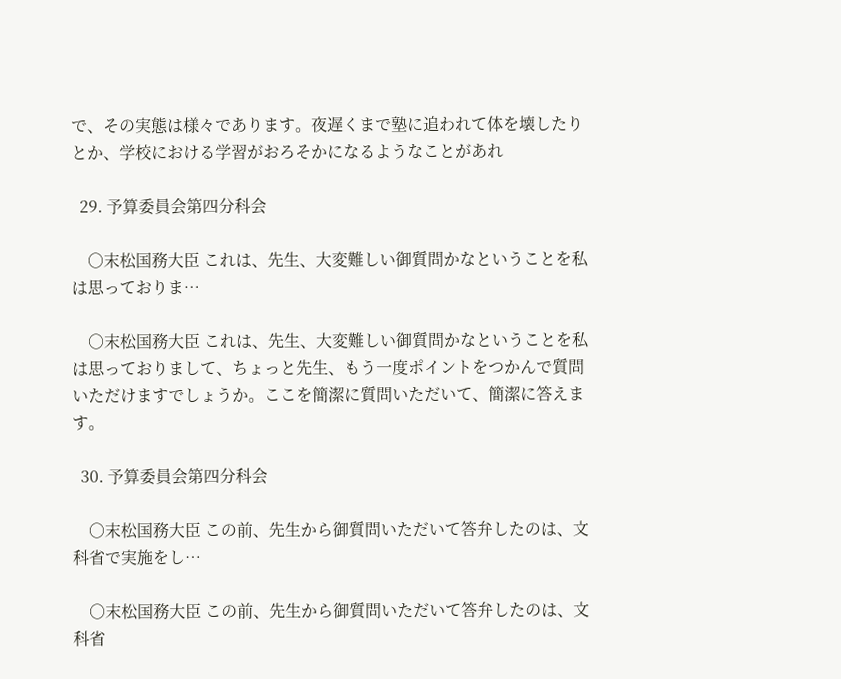で、その実態は様々であります。夜遅くまで塾に追われて体を壊したりとか、学校における学習がおろそかになるようなことがあれ

  29. 予算委員会第四分科会

    ○末松国務大臣 これは、先生、大変難しい御質問かなということを私は思っておりま…

    ○末松国務大臣 これは、先生、大変難しい御質問かなということを私は思っておりまして、ちょっと先生、もう一度ポイントをつかんで質問いただけますでしょうか。ここを簡潔に質問いただいて、簡潔に答えます。

  30. 予算委員会第四分科会

    ○末松国務大臣 この前、先生から御質問いただいて答弁したのは、文科省で実施をし…

    ○末松国務大臣 この前、先生から御質問いただいて答弁したのは、文科省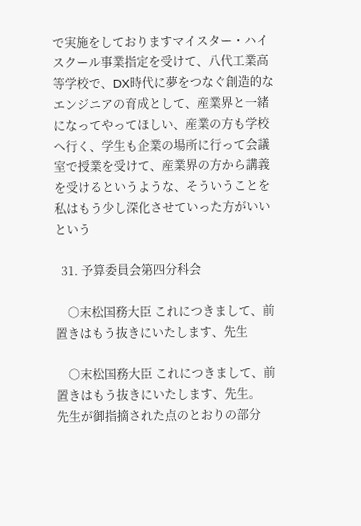で実施をしておりますマイスター・ハイスクール事業指定を受けて、八代工業高等学校で、DX時代に夢をつなぐ創造的なエンジニアの育成として、産業界と一緒になってやってほしい、産業の方も学校へ行く、学生も企業の場所に行って会議室で授業を受けて、産業界の方から講義を受けるというような、そういうことを私はもう少し深化させていった方がいいという

  31. 予算委員会第四分科会

    ○末松国務大臣 これにつきまして、前置きはもう抜きにいたします、先生

    ○末松国務大臣 これにつきまして、前置きはもう抜きにいたします、先生。  先生が御指摘された点のとおりの部分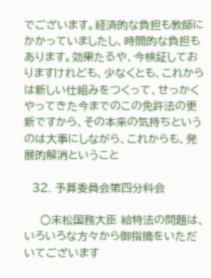でございます。経済的な負担も教師にかかっていましたし、時間的な負担もあります。効果たるや、今検証しておりますけれども、少なくとも、これからは新しい仕組みをつくって、せっかくやってきた今までのこの免許法の更新ですから、その本来の気持ちというのは大事にしながら、これからも、発展的解消ということ

  32. 予算委員会第四分科会

    ○末松国務大臣 給特法の問題は、いろいろな方々から御指摘をいただいてございます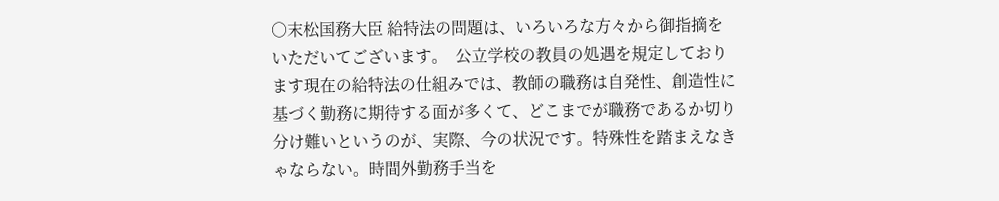○末松国務大臣 給特法の問題は、いろいろな方々から御指摘をいただいてございます。  公立学校の教員の処遇を規定しております現在の給特法の仕組みでは、教師の職務は自発性、創造性に基づく勤務に期待する面が多くて、どこまでが職務であるか切り分け難いというのが、実際、今の状況です。特殊性を踏まえなきゃならない。時間外勤務手当を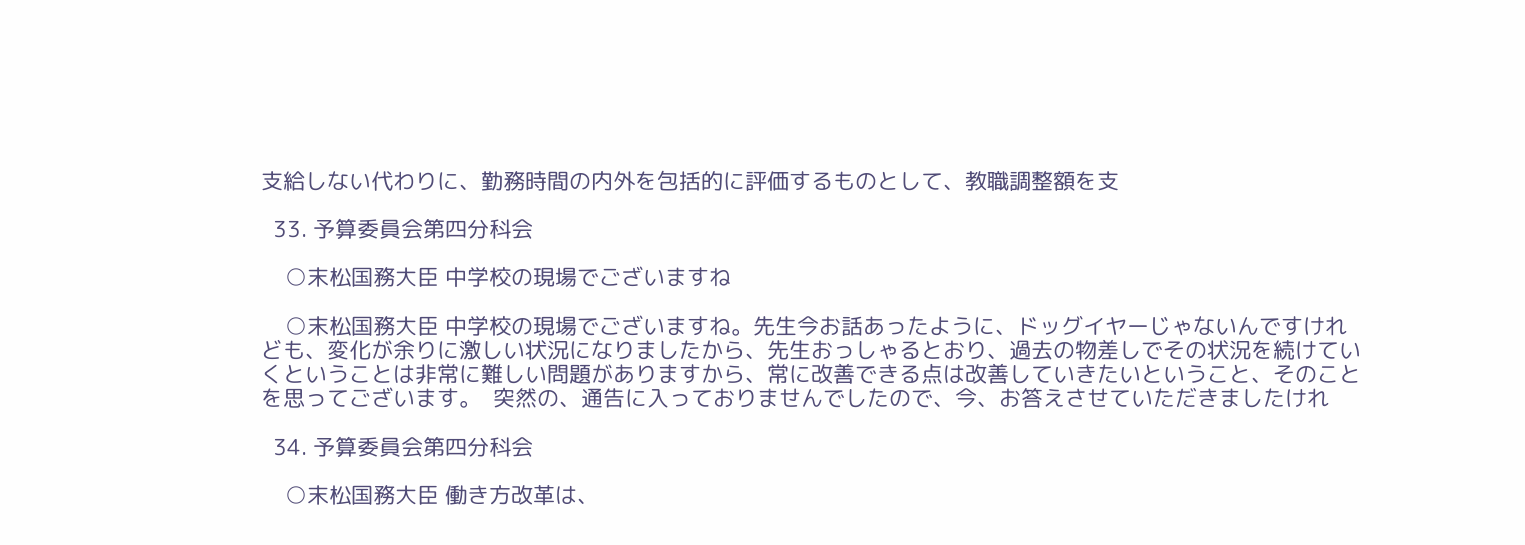支給しない代わりに、勤務時間の内外を包括的に評価するものとして、教職調整額を支

  33. 予算委員会第四分科会

    ○末松国務大臣 中学校の現場でございますね

    ○末松国務大臣 中学校の現場でございますね。先生今お話あったように、ドッグイヤーじゃないんですけれども、変化が余りに激しい状況になりましたから、先生おっしゃるとおり、過去の物差しでその状況を続けていくということは非常に難しい問題がありますから、常に改善できる点は改善していきたいということ、そのことを思ってございます。  突然の、通告に入っておりませんでしたので、今、お答えさせていただきましたけれ

  34. 予算委員会第四分科会

    ○末松国務大臣 働き方改革は、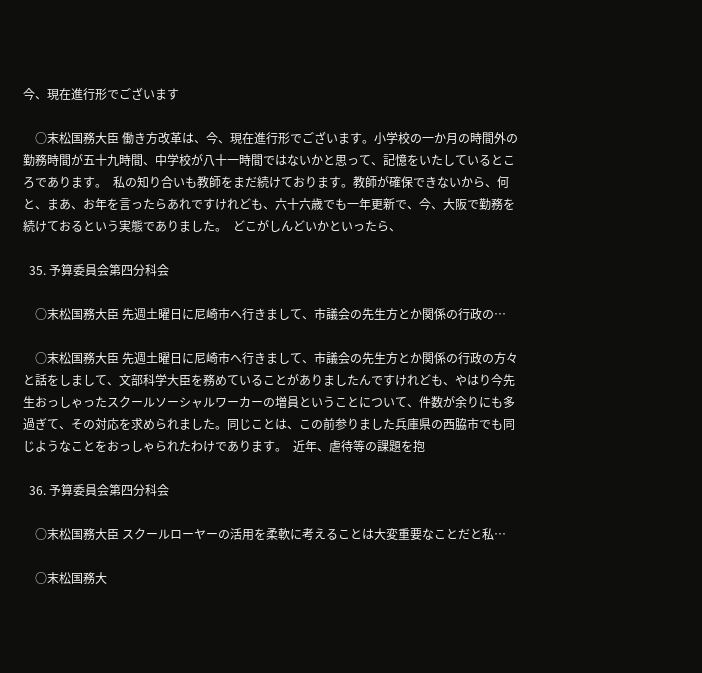今、現在進行形でございます

    ○末松国務大臣 働き方改革は、今、現在進行形でございます。小学校の一か月の時間外の勤務時間が五十九時間、中学校が八十一時間ではないかと思って、記憶をいたしているところであります。  私の知り合いも教師をまだ続けております。教師が確保できないから、何と、まあ、お年を言ったらあれですけれども、六十六歳でも一年更新で、今、大阪で勤務を続けておるという実態でありました。  どこがしんどいかといったら、

  35. 予算委員会第四分科会

    ○末松国務大臣 先週土曜日に尼崎市へ行きまして、市議会の先生方とか関係の行政の…

    ○末松国務大臣 先週土曜日に尼崎市へ行きまして、市議会の先生方とか関係の行政の方々と話をしまして、文部科学大臣を務めていることがありましたんですけれども、やはり今先生おっしゃったスクールソーシャルワーカーの増員ということについて、件数が余りにも多過ぎて、その対応を求められました。同じことは、この前参りました兵庫県の西脇市でも同じようなことをおっしゃられたわけであります。  近年、虐待等の課題を抱

  36. 予算委員会第四分科会

    ○末松国務大臣 スクールローヤーの活用を柔軟に考えることは大変重要なことだと私…

    ○末松国務大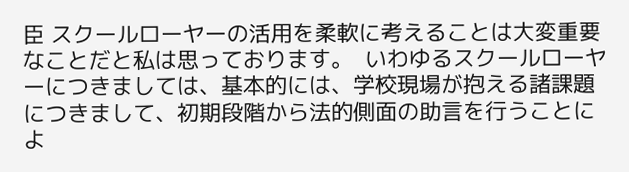臣 スクールローヤーの活用を柔軟に考えることは大変重要なことだと私は思っております。  いわゆるスクールローヤーにつきましては、基本的には、学校現場が抱える諸課題につきまして、初期段階から法的側面の助言を行うことによ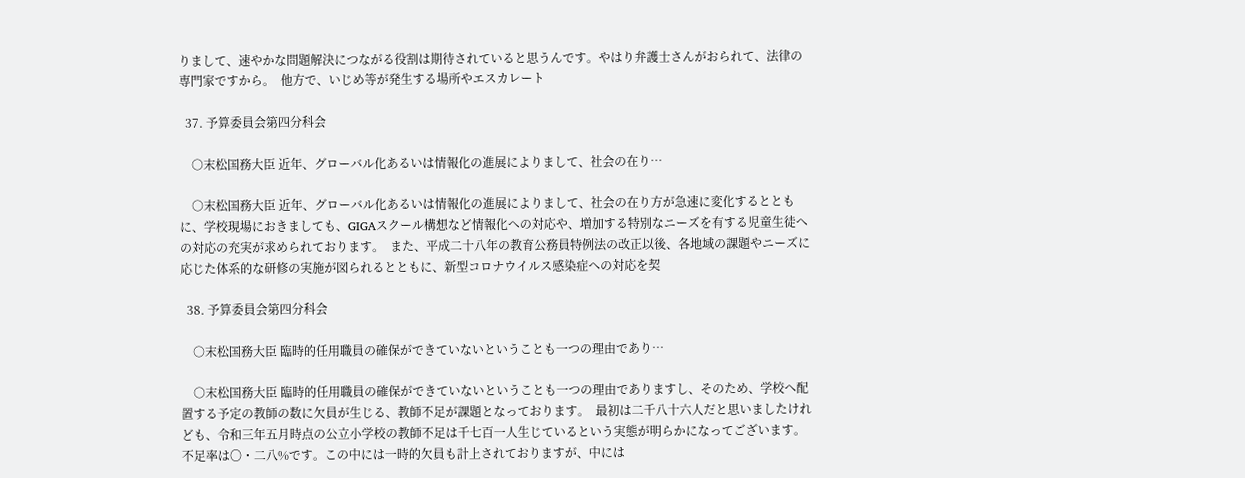りまして、速やかな問題解決につながる役割は期待されていると思うんです。やはり弁護士さんがおられて、法律の専門家ですから。  他方で、いじめ等が発生する場所やエスカレート

  37. 予算委員会第四分科会

    ○末松国務大臣 近年、グローバル化あるいは情報化の進展によりまして、社会の在り…

    ○末松国務大臣 近年、グローバル化あるいは情報化の進展によりまして、社会の在り方が急速に変化するとともに、学校現場におきましても、GIGAスクール構想など情報化への対応や、増加する特別なニーズを有する児童生徒への対応の充実が求められております。  また、平成二十八年の教育公務員特例法の改正以後、各地域の課題やニーズに応じた体系的な研修の実施が図られるとともに、新型コロナウイルス感染症への対応を契

  38. 予算委員会第四分科会

    ○末松国務大臣 臨時的任用職員の確保ができていないということも一つの理由であり…

    ○末松国務大臣 臨時的任用職員の確保ができていないということも一つの理由でありますし、そのため、学校へ配置する予定の教師の数に欠員が生じる、教師不足が課題となっております。  最初は二千八十六人だと思いましたけれども、令和三年五月時点の公立小学校の教師不足は千七百一人生じているという実態が明らかになってございます。不足率は〇・二八%です。この中には一時的欠員も計上されておりますが、中には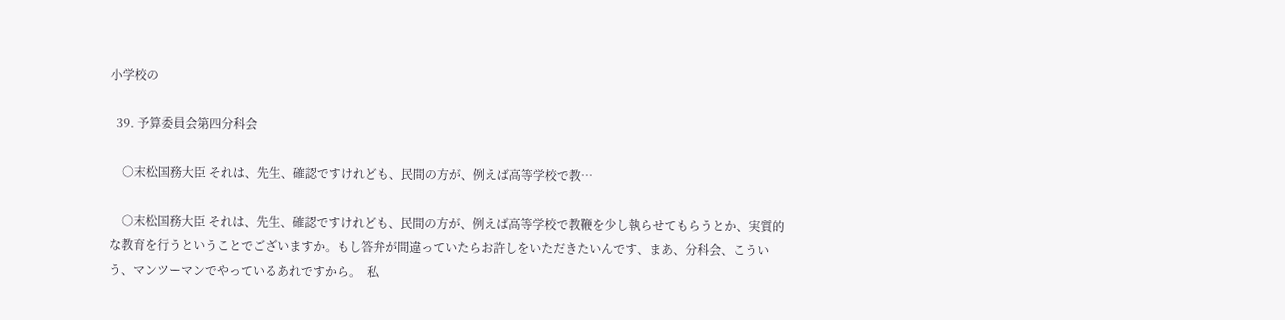小学校の

  39. 予算委員会第四分科会

    ○末松国務大臣 それは、先生、確認ですけれども、民間の方が、例えば高等学校で教…

    ○末松国務大臣 それは、先生、確認ですけれども、民間の方が、例えば高等学校で教鞭を少し執らせてもらうとか、実質的な教育を行うということでございますか。もし答弁が間違っていたらお許しをいただきたいんです、まあ、分科会、こういう、マンツーマンでやっているあれですから。  私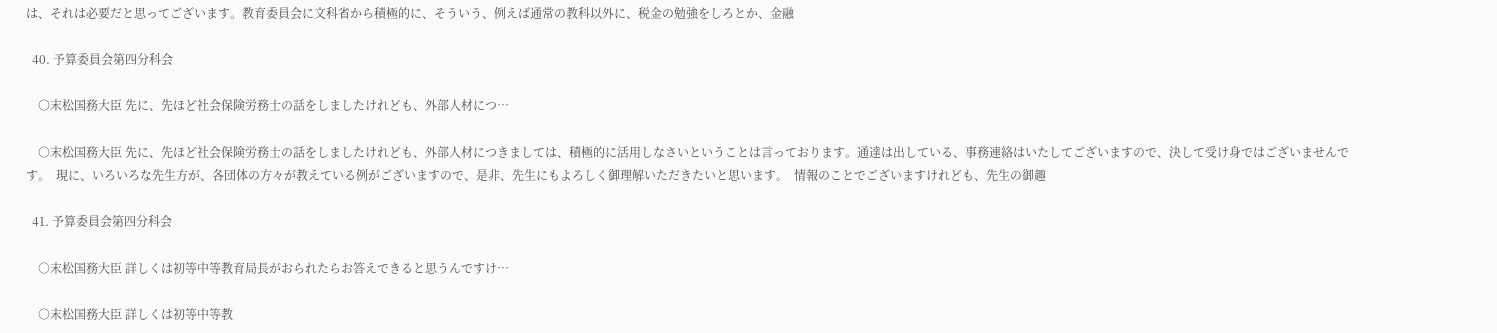は、それは必要だと思ってございます。教育委員会に文科省から積極的に、そういう、例えば通常の教科以外に、税金の勉強をしろとか、金融

  40. 予算委員会第四分科会

    ○末松国務大臣 先に、先ほど社会保険労務士の話をしましたけれども、外部人材につ…

    ○末松国務大臣 先に、先ほど社会保険労務士の話をしましたけれども、外部人材につきましては、積極的に活用しなさいということは言っております。通達は出している、事務連絡はいたしてございますので、決して受け身ではございませんです。  現に、いろいろな先生方が、各団体の方々が教えている例がございますので、是非、先生にもよろしく御理解いただきたいと思います。  情報のことでございますけれども、先生の御趣

  41. 予算委員会第四分科会

    ○末松国務大臣 詳しくは初等中等教育局長がおられたらお答えできると思うんですけ…

    ○末松国務大臣 詳しくは初等中等教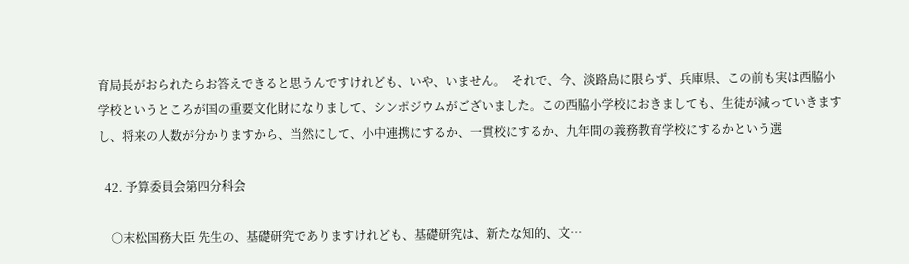育局長がおられたらお答えできると思うんですけれども、いや、いません。  それで、今、淡路島に限らず、兵庫県、この前も実は西脇小学校というところが国の重要文化財になりまして、シンポジウムがございました。この西脇小学校におきましても、生徒が減っていきますし、将来の人数が分かりますから、当然にして、小中連携にするか、一貫校にするか、九年間の義務教育学校にするかという選

  42. 予算委員会第四分科会

    ○末松国務大臣 先生の、基礎研究でありますけれども、基礎研究は、新たな知的、文…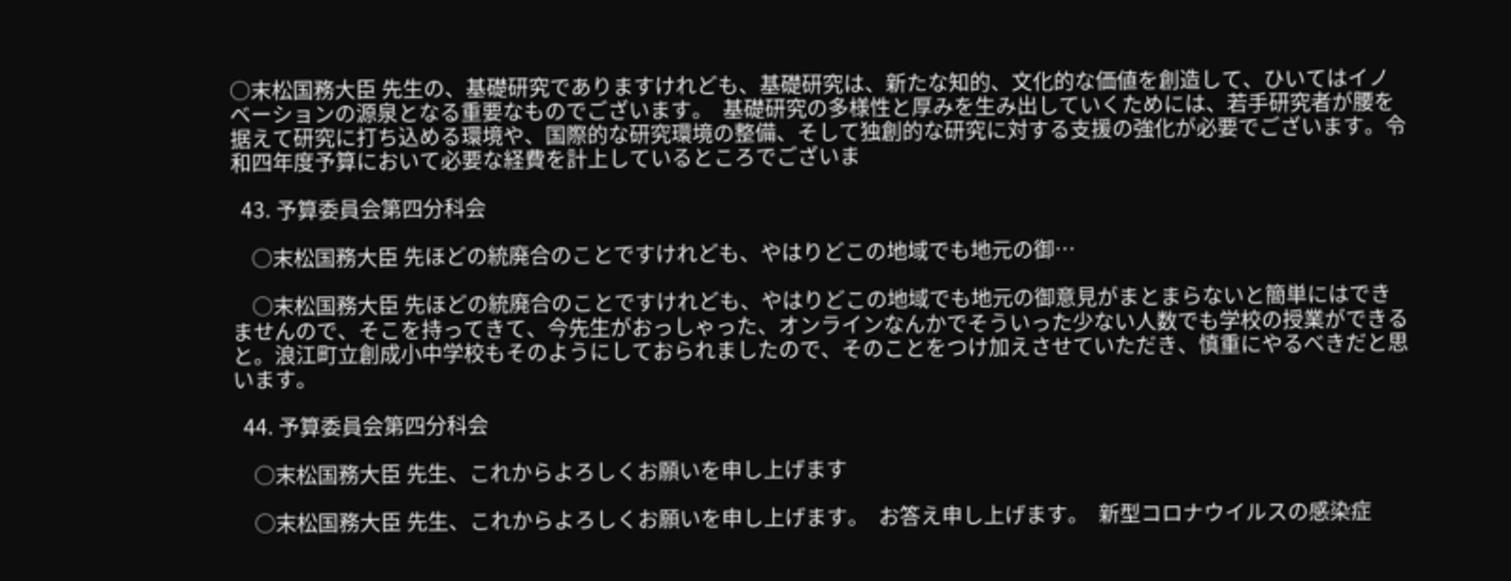○末松国務大臣 先生の、基礎研究でありますけれども、基礎研究は、新たな知的、文化的な価値を創造して、ひいてはイノベーションの源泉となる重要なものでございます。  基礎研究の多様性と厚みを生み出していくためには、若手研究者が腰を据えて研究に打ち込める環境や、国際的な研究環境の整備、そして独創的な研究に対する支援の強化が必要でございます。令和四年度予算において必要な経費を計上しているところでございま

  43. 予算委員会第四分科会

    ○末松国務大臣 先ほどの統廃合のことですけれども、やはりどこの地域でも地元の御…

    ○末松国務大臣 先ほどの統廃合のことですけれども、やはりどこの地域でも地元の御意見がまとまらないと簡単にはできませんので、そこを持ってきて、今先生がおっしゃった、オンラインなんかでそういった少ない人数でも学校の授業ができると。浪江町立創成小中学校もそのようにしておられましたので、そのことをつけ加えさせていただき、慎重にやるべきだと思います。

  44. 予算委員会第四分科会

    ○末松国務大臣 先生、これからよろしくお願いを申し上げます

    ○末松国務大臣 先生、これからよろしくお願いを申し上げます。  お答え申し上げます。  新型コロナウイルスの感染症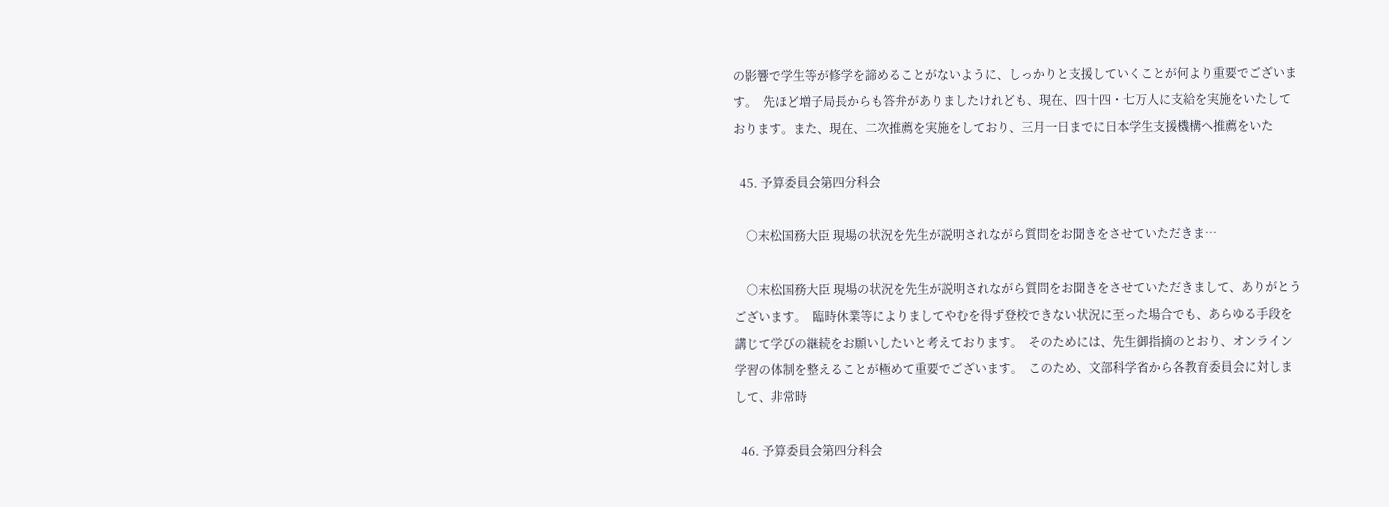の影響で学生等が修学を諦めることがないように、しっかりと支援していくことが何より重要でございます。  先ほど増子局長からも答弁がありましたけれども、現在、四十四・七万人に支給を実施をいたしております。また、現在、二次推薦を実施をしており、三月一日までに日本学生支援機構へ推薦をいた

  45. 予算委員会第四分科会

    ○末松国務大臣 現場の状況を先生が説明されながら質問をお聞きをさせていただきま…

    ○末松国務大臣 現場の状況を先生が説明されながら質問をお聞きをさせていただきまして、ありがとうございます。  臨時休業等によりましてやむを得ず登校できない状況に至った場合でも、あらゆる手段を講じて学びの継続をお願いしたいと考えております。  そのためには、先生御指摘のとおり、オンライン学習の体制を整えることが極めて重要でございます。  このため、文部科学省から各教育委員会に対しまして、非常時

  46. 予算委員会第四分科会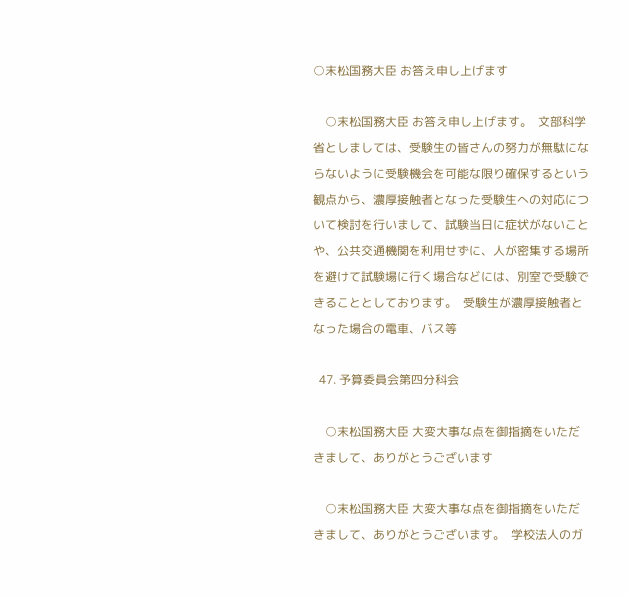○末松国務大臣 お答え申し上げます

    ○末松国務大臣 お答え申し上げます。  文部科学省としましては、受験生の皆さんの努力が無駄にならないように受験機会を可能な限り確保するという観点から、濃厚接触者となった受験生への対応について検討を行いまして、試験当日に症状がないことや、公共交通機関を利用せずに、人が密集する場所を避けて試験場に行く場合などには、別室で受験できることとしております。  受験生が濃厚接触者となった場合の電車、バス等

  47. 予算委員会第四分科会

    ○末松国務大臣 大変大事な点を御指摘をいただきまして、ありがとうございます

    ○末松国務大臣 大変大事な点を御指摘をいただきまして、ありがとうございます。  学校法人のガ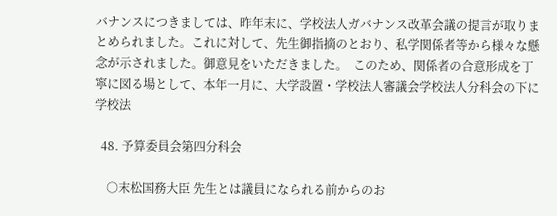バナンスにつきましては、昨年末に、学校法人ガバナンス改革会議の提言が取りまとめられました。これに対して、先生御指摘のとおり、私学関係者等から様々な懸念が示されました。御意見をいただきました。  このため、関係者の合意形成を丁寧に図る場として、本年一月に、大学設置・学校法人審議会学校法人分科会の下に学校法

  48. 予算委員会第四分科会

    ○末松国務大臣 先生とは議員になられる前からのお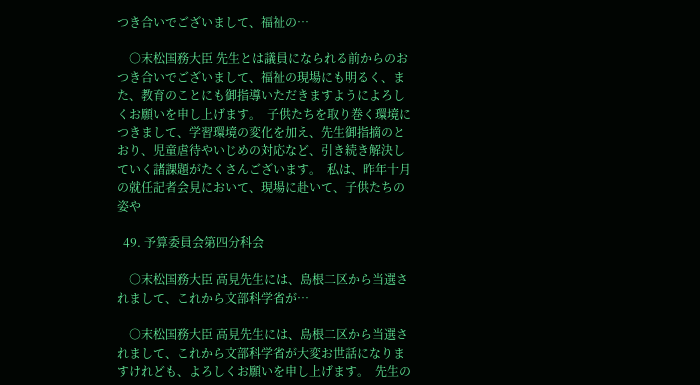つき合いでございまして、福祉の…

    ○末松国務大臣 先生とは議員になられる前からのおつき合いでございまして、福祉の現場にも明るく、また、教育のことにも御指導いただきますようによろしくお願いを申し上げます。  子供たちを取り巻く環境につきまして、学習環境の変化を加え、先生御指摘のとおり、児童虐待やいじめの対応など、引き続き解決していく諸課題がたくさんございます。  私は、昨年十月の就任記者会見において、現場に赴いて、子供たちの姿や

  49. 予算委員会第四分科会

    ○末松国務大臣 高見先生には、島根二区から当選されまして、これから文部科学省が…

    ○末松国務大臣 高見先生には、島根二区から当選されまして、これから文部科学省が大変お世話になりますけれども、よろしくお願いを申し上げます。  先生の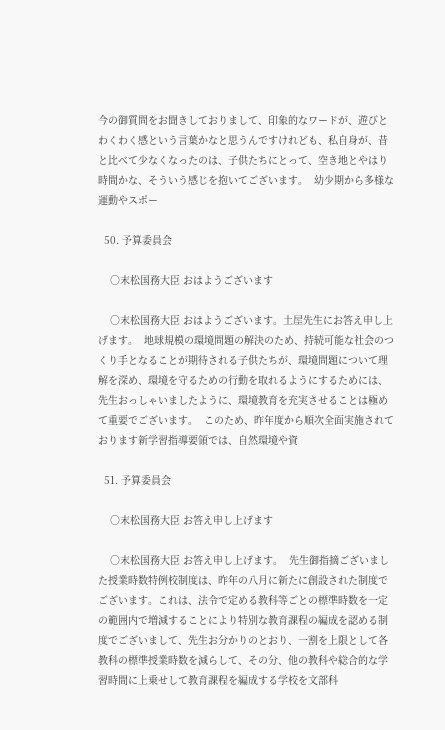今の御質問をお聞きしておりまして、印象的なワードが、遊びとわくわく感という言葉かなと思うんですけれども、私自身が、昔と比べて少なくなったのは、子供たちにとって、空き地とやはり時間かな、そういう感じを抱いてございます。  幼少期から多様な運動やスポー

  50. 予算委員会

    ○末松国務大臣 おはようございます

    ○末松国務大臣 おはようございます。土屋先生にお答え申し上げます。  地球規模の環境問題の解決のため、持続可能な社会のつくり手となることが期待される子供たちが、環境問題について理解を深め、環境を守るための行動を取れるようにするためには、先生おっしゃいましたように、環境教育を充実させることは極めて重要でございます。  このため、昨年度から順次全面実施されております新学習指導要領では、自然環境や資

  51. 予算委員会

    ○末松国務大臣 お答え申し上げます

    ○末松国務大臣 お答え申し上げます。  先生御指摘ございました授業時数特例校制度は、昨年の八月に新たに創設された制度でございます。これは、法令で定める教科等ごとの標準時数を一定の範囲内で増減することにより特別な教育課程の編成を認める制度でございまして、先生お分かりのとおり、一割を上限として各教科の標準授業時数を減らして、その分、他の教科や総合的な学習時間に上乗せして教育課程を編成する学校を文部科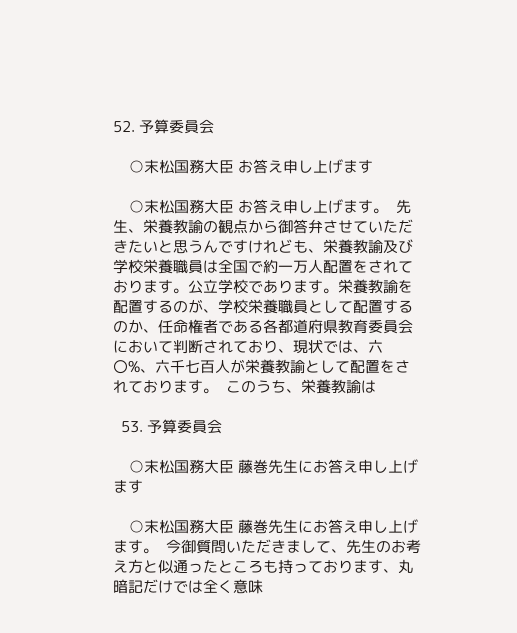52. 予算委員会

    ○末松国務大臣 お答え申し上げます

    ○末松国務大臣 お答え申し上げます。  先生、栄養教諭の観点から御答弁させていただきたいと思うんですけれども、栄養教諭及び学校栄養職員は全国で約一万人配置をされております。公立学校であります。栄養教諭を配置するのが、学校栄養職員として配置するのか、任命権者である各都道府県教育委員会において判断されており、現状では、六〇%、六千七百人が栄養教諭として配置をされております。  このうち、栄養教諭は

  53. 予算委員会

    ○末松国務大臣 藤巻先生にお答え申し上げます

    ○末松国務大臣 藤巻先生にお答え申し上げます。  今御質問いただきまして、先生のお考え方と似通ったところも持っております、丸暗記だけでは全く意味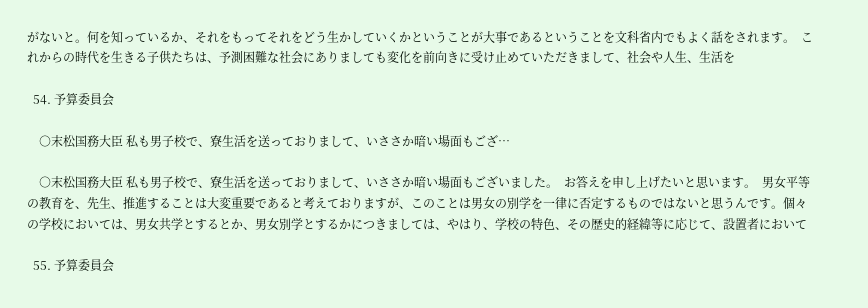がないと。何を知っているか、それをもってそれをどう生かしていくかということが大事であるということを文科省内でもよく話をされます。  これからの時代を生きる子供たちは、予測困難な社会にありましても変化を前向きに受け止めていただきまして、社会や人生、生活を

  54. 予算委員会

    ○末松国務大臣 私も男子校で、寮生活を送っておりまして、いささか暗い場面もござ…

    ○末松国務大臣 私も男子校で、寮生活を送っておりまして、いささか暗い場面もございました。  お答えを申し上げたいと思います。  男女平等の教育を、先生、推進することは大変重要であると考えておりますが、このことは男女の別学を一律に否定するものではないと思うんです。個々の学校においては、男女共学とするとか、男女別学とするかにつきましては、やはり、学校の特色、その歴史的経緯等に応じて、設置者において

  55. 予算委員会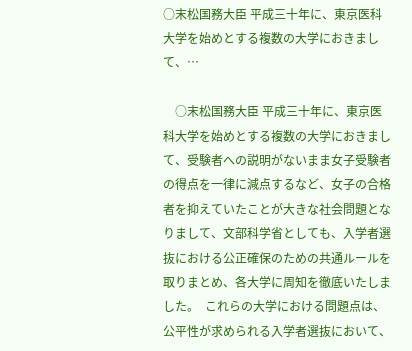○末松国務大臣 平成三十年に、東京医科大学を始めとする複数の大学におきまして、…

    ○末松国務大臣 平成三十年に、東京医科大学を始めとする複数の大学におきまして、受験者への説明がないまま女子受験者の得点を一律に減点するなど、女子の合格者を抑えていたことが大きな社会問題となりまして、文部科学省としても、入学者選抜における公正確保のための共通ルールを取りまとめ、各大学に周知を徹底いたしました。  これらの大学における問題点は、公平性が求められる入学者選抜において、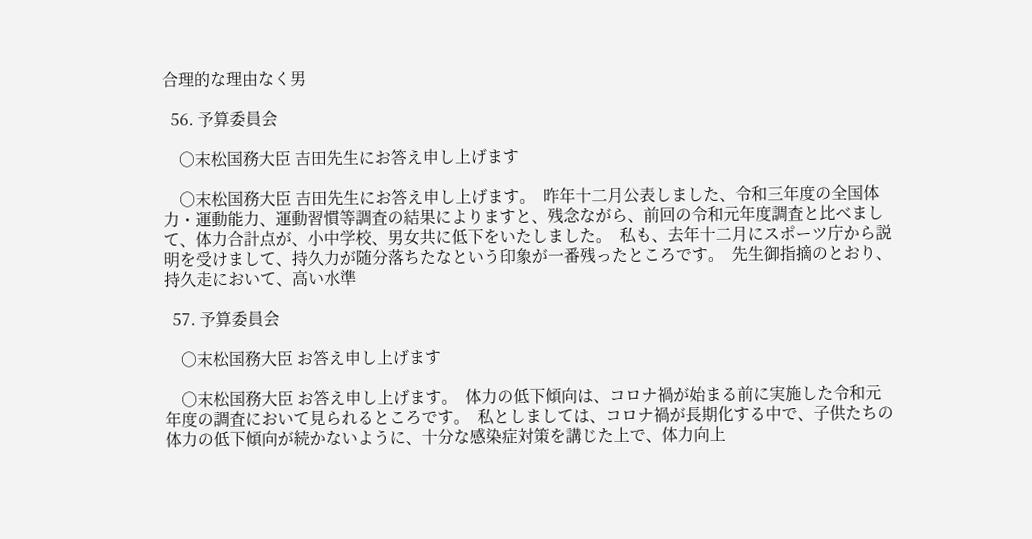合理的な理由なく男

  56. 予算委員会

    ○末松国務大臣 吉田先生にお答え申し上げます

    ○末松国務大臣 吉田先生にお答え申し上げます。  昨年十二月公表しました、令和三年度の全国体力・運動能力、運動習慣等調査の結果によりますと、残念ながら、前回の令和元年度調査と比べまして、体力合計点が、小中学校、男女共に低下をいたしました。  私も、去年十二月にスポーツ庁から説明を受けまして、持久力が随分落ちたなという印象が一番残ったところです。  先生御指摘のとおり、持久走において、高い水準

  57. 予算委員会

    ○末松国務大臣 お答え申し上げます

    ○末松国務大臣 お答え申し上げます。  体力の低下傾向は、コロナ禍が始まる前に実施した令和元年度の調査において見られるところです。  私としましては、コロナ禍が長期化する中で、子供たちの体力の低下傾向が続かないように、十分な感染症対策を講じた上で、体力向上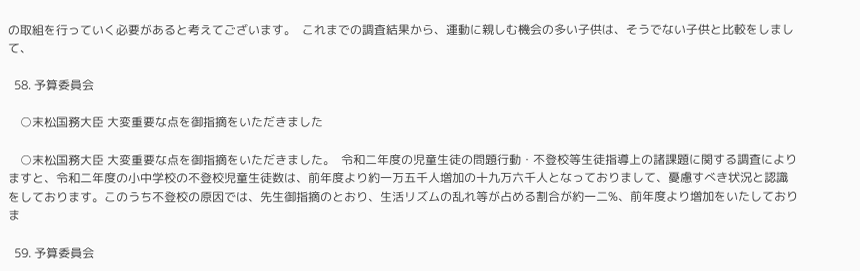の取組を行っていく必要があると考えてございます。  これまでの調査結果から、運動に親しむ機会の多い子供は、そうでない子供と比較をしまして、

  58. 予算委員会

    ○末松国務大臣 大変重要な点を御指摘をいただきました

    ○末松国務大臣 大変重要な点を御指摘をいただきました。  令和二年度の児童生徒の問題行動・不登校等生徒指導上の諸課題に関する調査によりますと、令和二年度の小中学校の不登校児童生徒数は、前年度より約一万五千人増加の十九万六千人となっておりまして、憂慮すべき状況と認識をしております。このうち不登校の原因では、先生御指摘のとおり、生活リズムの乱れ等が占める割合が約一二%、前年度より増加をいたしておりま

  59. 予算委員会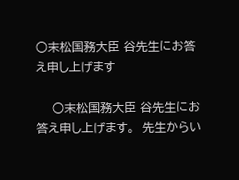○末松国務大臣 谷先生にお答え申し上げます

    ○末松国務大臣 谷先生にお答え申し上げます。  先生からい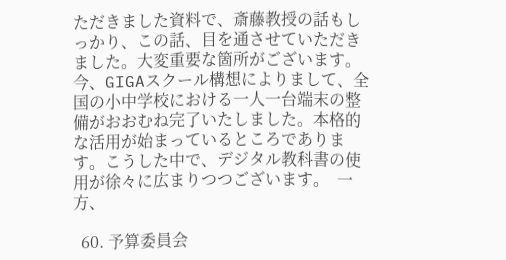ただきました資料で、斎藤教授の話もしっかり、この話、目を通させていただきました。大変重要な箇所がございます。  今、GIGAスクール構想によりまして、全国の小中学校における一人一台端末の整備がおおむね完了いたしました。本格的な活用が始まっているところであります。こうした中で、デジタル教科書の使用が徐々に広まりつつございます。  一方、

  60. 予算委員会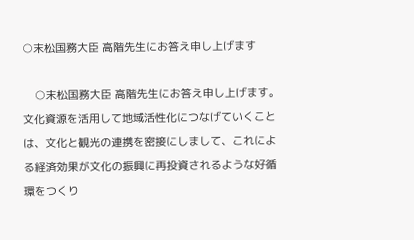○末松国務大臣 高階先生にお答え申し上げます

    ○末松国務大臣 高階先生にお答え申し上げます。  文化資源を活用して地域活性化につなげていくことは、文化と観光の連携を密接にしまして、これによる経済効果が文化の振興に再投資されるような好循環をつくり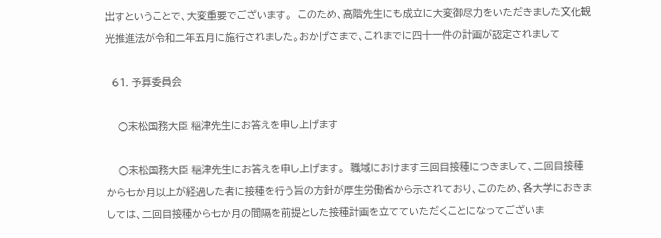出すということで、大変重要でございます。  このため、高階先生にも成立に大変御尽力をいただきました文化観光推進法が令和二年五月に施行されました。おかげさまで、これまでに四十一件の計画が認定されまして

  61. 予算委員会

    ○末松国務大臣 稲津先生にお答えを申し上げます

    ○末松国務大臣 稲津先生にお答えを申し上げます。  職域におけます三回目接種につきまして、二回目接種から七か月以上が経過した者に接種を行う旨の方針が厚生労働省から示されており、このため、各大学におきましては、二回目接種から七か月の間隔を前提とした接種計画を立てていただくことになってございま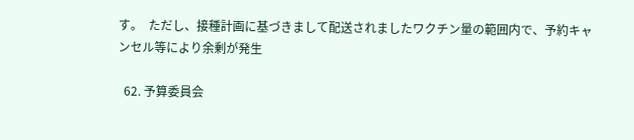す。  ただし、接種計画に基づきまして配送されましたワクチン量の範囲内で、予約キャンセル等により余剰が発生

  62. 予算委員会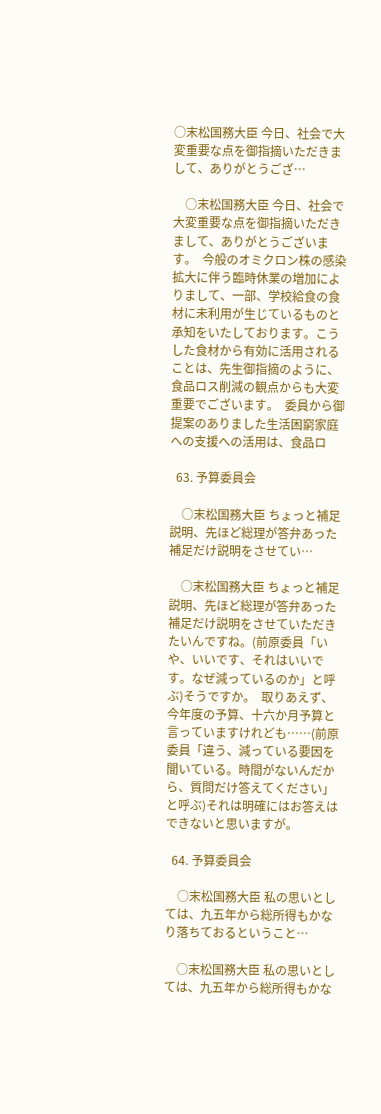○末松国務大臣 今日、社会で大変重要な点を御指摘いただきまして、ありがとうござ…

    ○末松国務大臣 今日、社会で大変重要な点を御指摘いただきまして、ありがとうございます。  今般のオミクロン株の感染拡大に伴う臨時休業の増加によりまして、一部、学校給食の食材に未利用が生じているものと承知をいたしております。こうした食材から有効に活用されることは、先生御指摘のように、食品ロス削減の観点からも大変重要でございます。  委員から御提案のありました生活困窮家庭への支援への活用は、食品ロ

  63. 予算委員会

    ○末松国務大臣 ちょっと補足説明、先ほど総理が答弁あった補足だけ説明をさせてい…

    ○末松国務大臣 ちょっと補足説明、先ほど総理が答弁あった補足だけ説明をさせていただきたいんですね。(前原委員「いや、いいです、それはいいです。なぜ減っているのか」と呼ぶ)そうですか。  取りあえず、今年度の予算、十六か月予算と言っていますけれども……(前原委員「違う、減っている要因を聞いている。時間がないんだから、質問だけ答えてください」と呼ぶ)それは明確にはお答えはできないと思いますが。

  64. 予算委員会

    ○末松国務大臣 私の思いとしては、九五年から総所得もかなり落ちておるということ…

    ○末松国務大臣 私の思いとしては、九五年から総所得もかな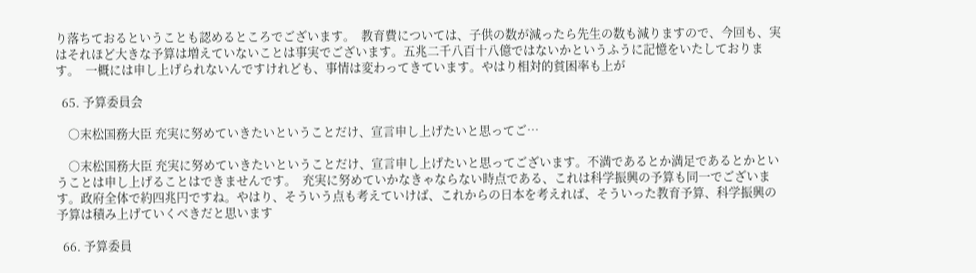り落ちておるということも認めるところでございます。  教育費については、子供の数が減ったら先生の数も減りますので、今回も、実はそれほど大きな予算は増えていないことは事実でございます。五兆二千八百十八億ではないかというふうに記憶をいたしております。  一概には申し上げられないんですけれども、事情は変わってきています。やはり相対的貧困率も上が

  65. 予算委員会

    ○末松国務大臣 充実に努めていきたいということだけ、宣言申し上げたいと思ってご…

    ○末松国務大臣 充実に努めていきたいということだけ、宣言申し上げたいと思ってございます。不満であるとか満足であるとかということは申し上げることはできませんです。  充実に努めていかなきゃならない時点である、これは科学振興の予算も同一でございます。政府全体で約四兆円ですね。やはり、そういう点も考えていけば、これからの日本を考えれば、そういった教育予算、科学振興の予算は積み上げていくべきだと思います

  66. 予算委員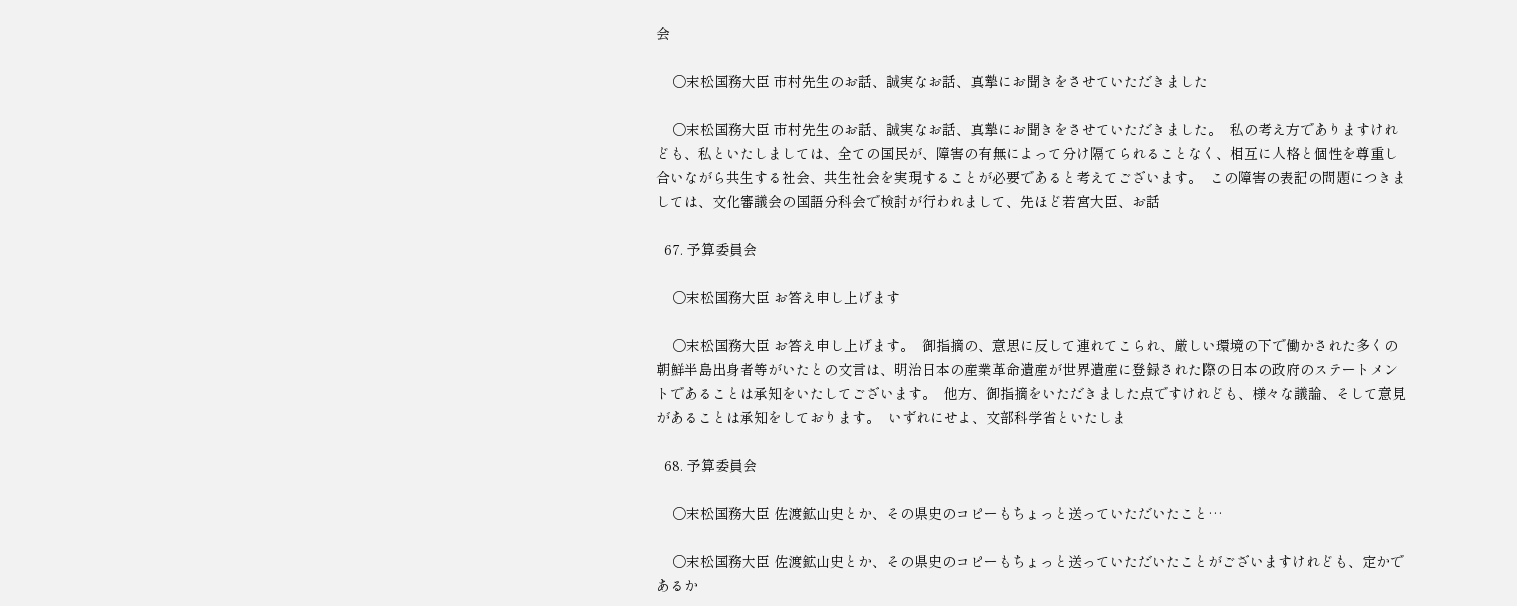会

    ○末松国務大臣 市村先生のお話、誠実なお話、真摯にお聞きをさせていただきました

    ○末松国務大臣 市村先生のお話、誠実なお話、真摯にお聞きをさせていただきました。  私の考え方でありますけれども、私といたしましては、全ての国民が、障害の有無によって分け隔てられることなく、相互に人格と個性を尊重し合いながら共生する社会、共生社会を実現することが必要であると考えてございます。  この障害の表記の問題につきましては、文化審議会の国語分科会で検討が行われまして、先ほど若宮大臣、お話

  67. 予算委員会

    ○末松国務大臣 お答え申し上げます

    ○末松国務大臣 お答え申し上げます。  御指摘の、意思に反して連れてこられ、厳しい環境の下で働かされた多くの朝鮮半島出身者等がいたとの文言は、明治日本の産業革命遺産が世界遺産に登録された際の日本の政府のステートメントであることは承知をいたしてございます。  他方、御指摘をいただきました点ですけれども、様々な議論、そして意見があることは承知をしております。  いずれにせよ、文部科学省といたしま

  68. 予算委員会

    ○末松国務大臣 佐渡鉱山史とか、その県史のコピーもちょっと送っていただいたこと…

    ○末松国務大臣 佐渡鉱山史とか、その県史のコピーもちょっと送っていただいたことがございますけれども、定かであるか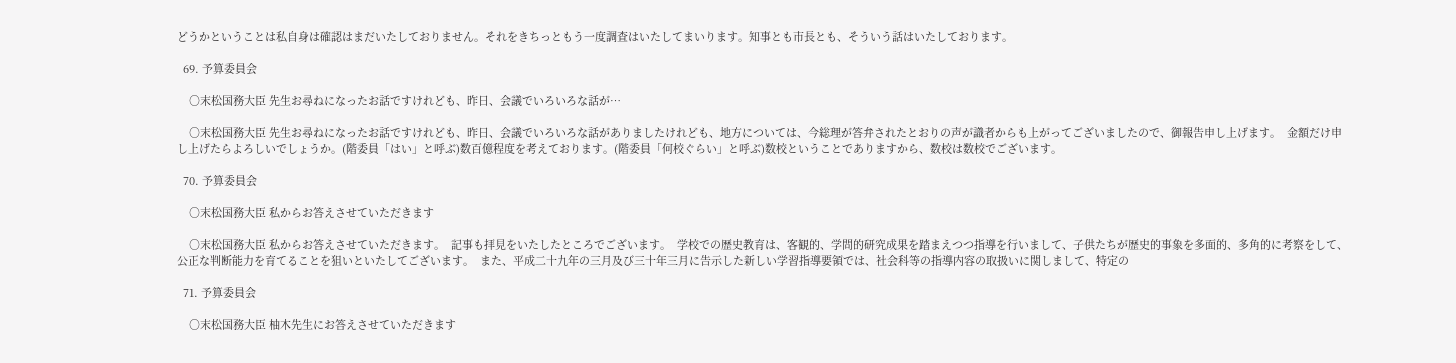どうかということは私自身は確認はまだいたしておりません。それをきちっともう一度調査はいたしてまいります。知事とも市長とも、そういう話はいたしております。

  69. 予算委員会

    ○末松国務大臣 先生お尋ねになったお話ですけれども、昨日、会議でいろいろな話が…

    ○末松国務大臣 先生お尋ねになったお話ですけれども、昨日、会議でいろいろな話がありましたけれども、地方については、今総理が答弁されたとおりの声が識者からも上がってございましたので、御報告申し上げます。  金額だけ申し上げたらよろしいでしょうか。(階委員「はい」と呼ぶ)数百億程度を考えております。(階委員「何校ぐらい」と呼ぶ)数校ということでありますから、数校は数校でございます。

  70. 予算委員会

    ○末松国務大臣 私からお答えさせていただきます

    ○末松国務大臣 私からお答えさせていただきます。  記事も拝見をいたしたところでございます。  学校での歴史教育は、客観的、学問的研究成果を踏まえつつ指導を行いまして、子供たちが歴史的事象を多面的、多角的に考察をして、公正な判断能力を育てることを狙いといたしてございます。  また、平成二十九年の三月及び三十年三月に告示した新しい学習指導要領では、社会科等の指導内容の取扱いに関しまして、特定の

  71. 予算委員会

    ○末松国務大臣 柚木先生にお答えさせていただきます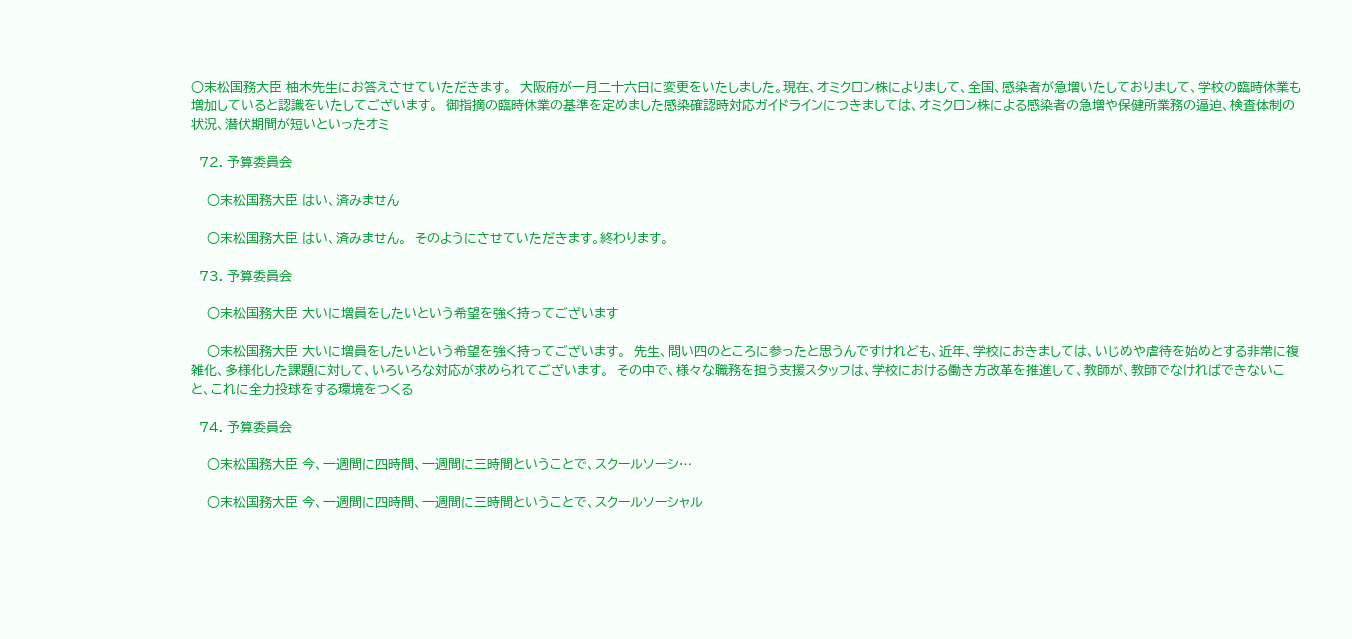○末松国務大臣 柚木先生にお答えさせていただきます。  大阪府が一月二十六日に変更をいたしました。現在、オミクロン株によりまして、全国、感染者が急増いたしておりまして、学校の臨時休業も増加していると認識をいたしてございます。  御指摘の臨時休業の基準を定めました感染確認時対応ガイドラインにつきましては、オミクロン株による感染者の急増や保健所業務の逼迫、検査体制の状況、潜伏期間が短いといったオミ

  72. 予算委員会

    ○末松国務大臣 はい、済みません

    ○末松国務大臣 はい、済みません。  そのようにさせていただきます。終わります。

  73. 予算委員会

    ○末松国務大臣 大いに増員をしたいという希望を強く持ってございます

    ○末松国務大臣 大いに増員をしたいという希望を強く持ってございます。  先生、問い四のところに参ったと思うんですけれども、近年、学校におきましては、いじめや虐待を始めとする非常に複雑化、多様化した課題に対して、いろいろな対応が求められてございます。  その中で、様々な職務を担う支援スタッフは、学校における働き方改革を推進して、教師が、教師でなければできないこと、これに全力投球をする環境をつくる

  74. 予算委員会

    ○末松国務大臣 今、一週間に四時間、一週間に三時間ということで、スクールソーシ…

    ○末松国務大臣 今、一週間に四時間、一週間に三時間ということで、スクールソーシャル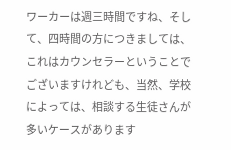ワーカーは週三時間ですね、そして、四時間の方につきましては、これはカウンセラーということでございますけれども、当然、学校によっては、相談する生徒さんが多いケースがあります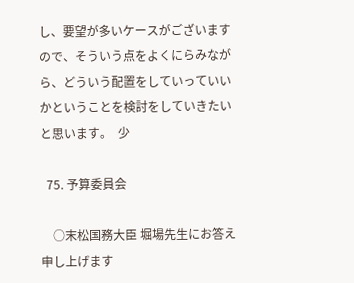し、要望が多いケースがございますので、そういう点をよくにらみながら、どういう配置をしていっていいかということを検討をしていきたいと思います。  少

  75. 予算委員会

    ○末松国務大臣 堀場先生にお答え申し上げます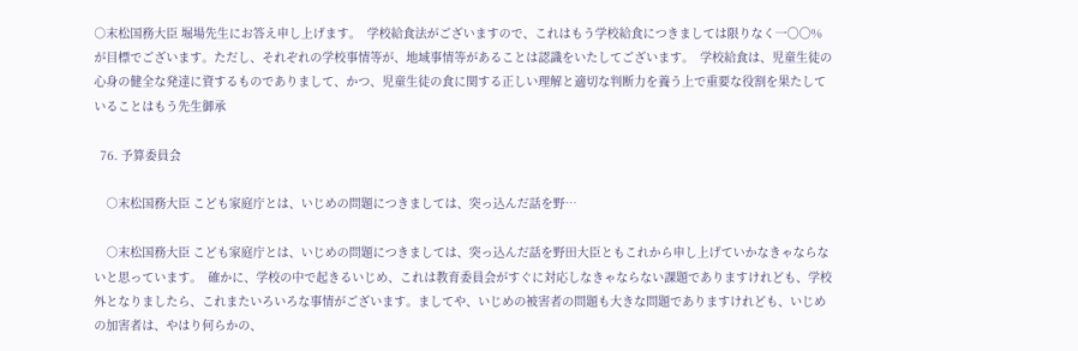○末松国務大臣 堀場先生にお答え申し上げます。  学校給食法がございますので、これはもう学校給食につきましては限りなく一〇〇%が目標でございます。ただし、それぞれの学校事情等が、地域事情等があることは認識をいたしてございます。  学校給食は、児童生徒の心身の健全な発達に資するものでありまして、かつ、児童生徒の食に関する正しい理解と適切な判断力を養う上で重要な役割を果たしていることはもう先生御承

  76. 予算委員会

    ○末松国務大臣 こども家庭庁とは、いじめの問題につきましては、突っ込んだ話を野…

    ○末松国務大臣 こども家庭庁とは、いじめの問題につきましては、突っ込んだ話を野田大臣ともこれから申し上げていかなきゃならないと思っています。  確かに、学校の中で起きるいじめ、これは教育委員会がすぐに対応しなきゃならない課題でありますけれども、学校外となりましたら、これまたいろいろな事情がございます。ましてや、いじめの被害者の問題も大きな問題でありますけれども、いじめの加害者は、やはり何らかの、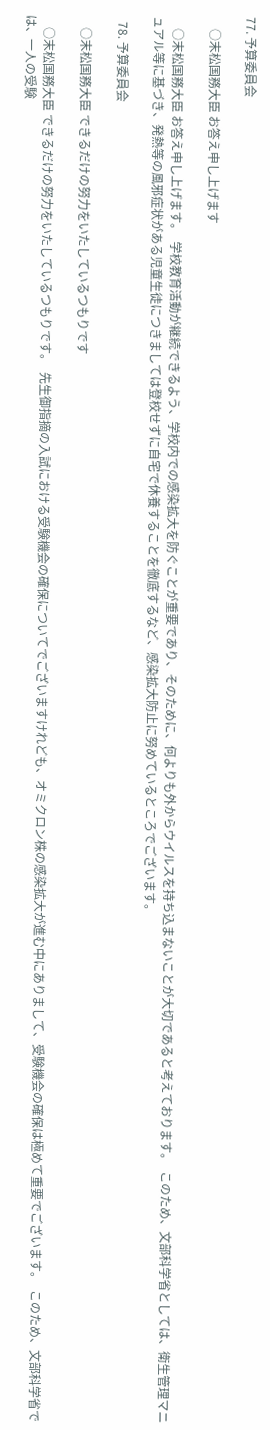77. 予算委員会

    ○末松国務大臣 お答え申し上げます

    ○末松国務大臣 お答え申し上げます。  学校教育活動が継続できるよう、学校内での感染拡大を防ぐことが重要であり、そのために、何よりも外からウイルスを持ち込まないことが大切であると考えております。  このため、文部科学省としては、衛生管理マニュアル等に基づき、発熱等の風邪症状がある児童生徒につきましては登校せずに自宅で休養することを徹底するなど、感染拡大防止に努めているところでございます。

  78. 予算委員会

    ○末松国務大臣 できるだけの努力をいたしているつもりです

    ○末松国務大臣 できるだけの努力をいたしているつもりです。  先生御指摘の入試における受験機会の確保についてでございますけれども、オミクロン株の感染拡大が進む中にありまして、受験機会の確保は極めて重要でございます。  このため、文部科学省では、一人の受験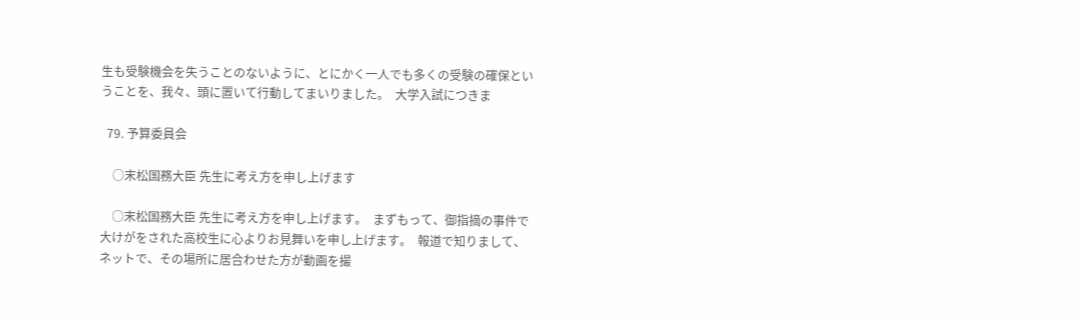生も受験機会を失うことのないように、とにかく一人でも多くの受験の確保ということを、我々、頭に置いて行動してまいりました。  大学入試につきま

  79. 予算委員会

    ○末松国務大臣 先生に考え方を申し上げます

    ○末松国務大臣 先生に考え方を申し上げます。  まずもって、御指摘の事件で大けがをされた高校生に心よりお見舞いを申し上げます。  報道で知りまして、ネットで、その場所に居合わせた方が動画を撮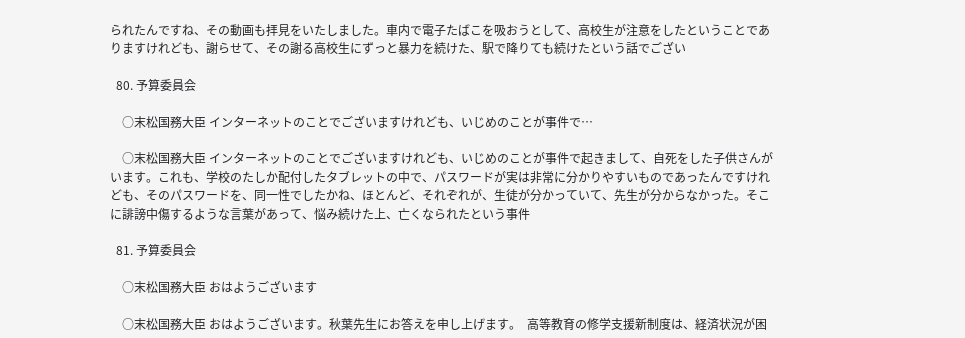られたんですね、その動画も拝見をいたしました。車内で電子たばこを吸おうとして、高校生が注意をしたということでありますけれども、謝らせて、その謝る高校生にずっと暴力を続けた、駅で降りても続けたという話でござい

  80. 予算委員会

    ○末松国務大臣 インターネットのことでございますけれども、いじめのことが事件で…

    ○末松国務大臣 インターネットのことでございますけれども、いじめのことが事件で起きまして、自死をした子供さんがいます。これも、学校のたしか配付したタブレットの中で、パスワードが実は非常に分かりやすいものであったんですけれども、そのパスワードを、同一性でしたかね、ほとんど、それぞれが、生徒が分かっていて、先生が分からなかった。そこに誹謗中傷するような言葉があって、悩み続けた上、亡くなられたという事件

  81. 予算委員会

    ○末松国務大臣 おはようございます

    ○末松国務大臣 おはようございます。秋葉先生にお答えを申し上げます。  高等教育の修学支援新制度は、経済状況が困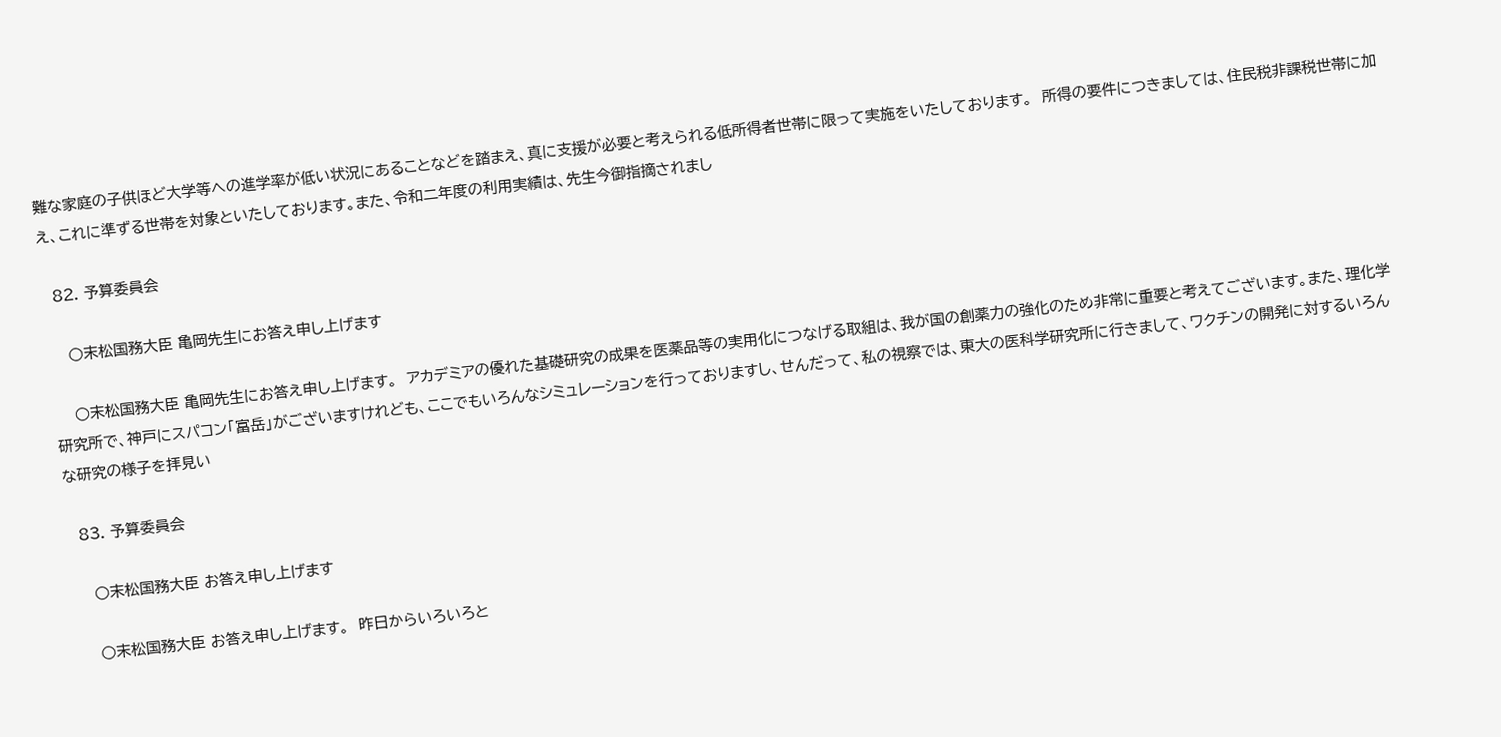難な家庭の子供ほど大学等への進学率が低い状況にあることなどを踏まえ、真に支援が必要と考えられる低所得者世帯に限って実施をいたしております。  所得の要件につきましては、住民税非課税世帯に加え、これに準ずる世帯を対象といたしております。また、令和二年度の利用実績は、先生今御指摘されまし

  82. 予算委員会

    ○末松国務大臣 亀岡先生にお答え申し上げます

    ○末松国務大臣 亀岡先生にお答え申し上げます。  アカデミアの優れた基礎研究の成果を医薬品等の実用化につなげる取組は、我が国の創薬力の強化のため非常に重要と考えてございます。また、理化学研究所で、神戸にスパコン「富岳」がございますけれども、ここでもいろんなシミュレーションを行っておりますし、せんだって、私の視察では、東大の医科学研究所に行きまして、ワクチンの開発に対するいろんな研究の様子を拝見い

  83. 予算委員会

    ○末松国務大臣 お答え申し上げます

    ○末松国務大臣 お答え申し上げます。  昨日からいろいろと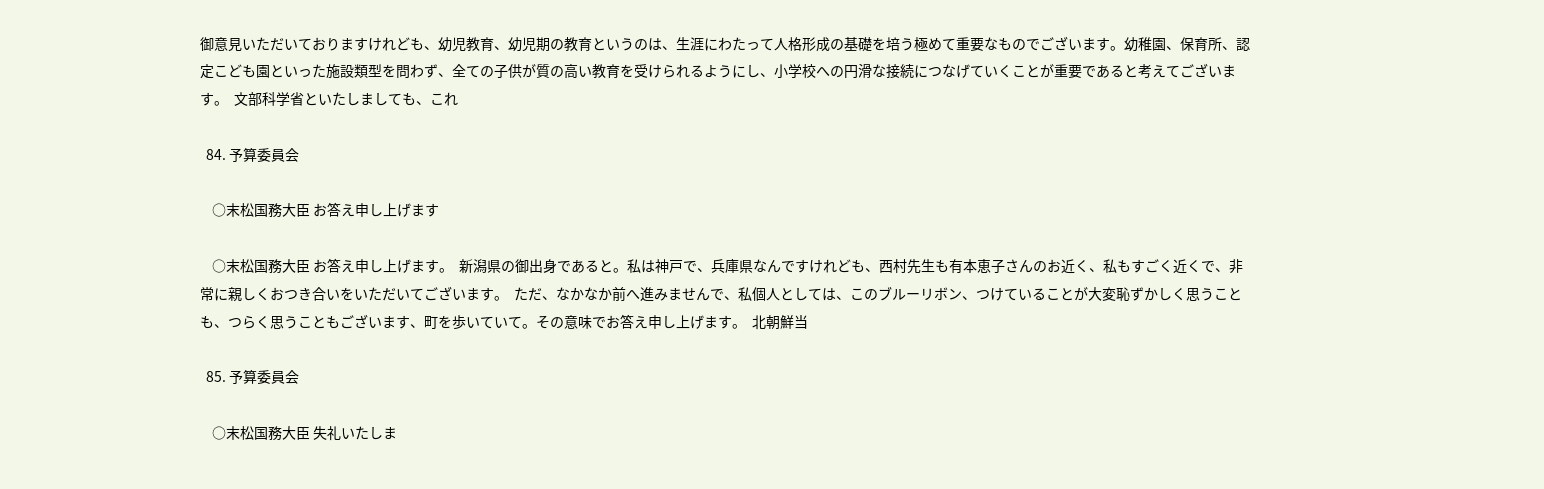御意見いただいておりますけれども、幼児教育、幼児期の教育というのは、生涯にわたって人格形成の基礎を培う極めて重要なものでございます。幼稚園、保育所、認定こども園といった施設類型を問わず、全ての子供が質の高い教育を受けられるようにし、小学校への円滑な接続につなげていくことが重要であると考えてございます。  文部科学省といたしましても、これ

  84. 予算委員会

    ○末松国務大臣 お答え申し上げます

    ○末松国務大臣 お答え申し上げます。  新潟県の御出身であると。私は神戸で、兵庫県なんですけれども、西村先生も有本恵子さんのお近く、私もすごく近くで、非常に親しくおつき合いをいただいてございます。  ただ、なかなか前へ進みませんで、私個人としては、このブルーリボン、つけていることが大変恥ずかしく思うことも、つらく思うこともございます、町を歩いていて。その意味でお答え申し上げます。  北朝鮮当

  85. 予算委員会

    ○末松国務大臣 失礼いたしま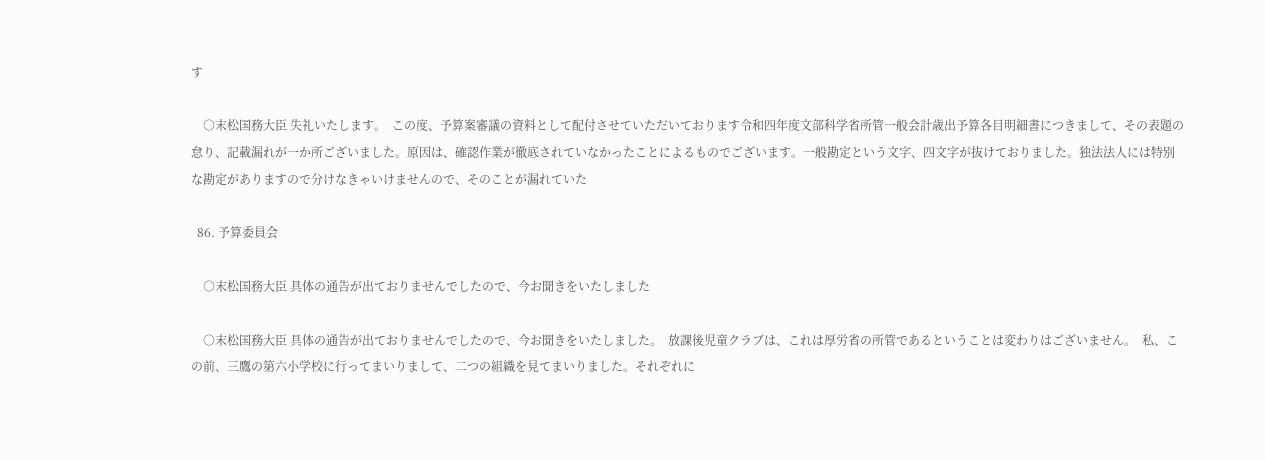す

    ○末松国務大臣 失礼いたします。  この度、予算案審議の資料として配付させていただいております令和四年度文部科学省所管一般会計歳出予算各目明細書につきまして、その表題の怠り、記載漏れが一か所ございました。原因は、確認作業が徹底されていなかったことによるものでございます。一般勘定という文字、四文字が抜けておりました。独法法人には特別な勘定がありますので分けなきゃいけませんので、そのことが漏れていた

  86. 予算委員会

    ○末松国務大臣 具体の通告が出ておりませんでしたので、今お聞きをいたしました

    ○末松国務大臣 具体の通告が出ておりませんでしたので、今お聞きをいたしました。  放課後児童クラブは、これは厚労省の所管であるということは変わりはございません。  私、この前、三鷹の第六小学校に行ってまいりまして、二つの組織を見てまいりました。それぞれに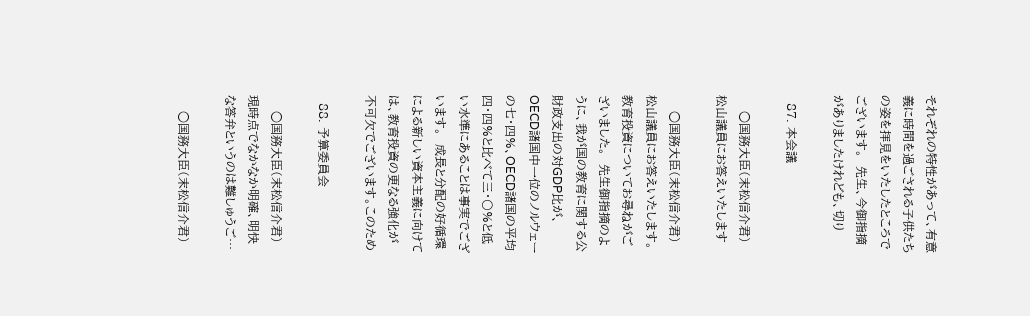それぞれの特性があって、有意義に時間を過ごされる子供たちの姿を拝見をいたしたところでございます。  先生、今御指摘がありましたけれども、切り

  87. 本会議

    ○国務大臣(末松信介君) 松山議員にお答えいたします

    ○国務大臣(末松信介君) 松山議員にお答えいたします。  教育投資についてお尋ねがございました。  先生御指摘のように、我が国の教育に関する公財政支出の対GDP比が、OECD諸国中一位のノルウェーの七・四%、OECD諸国の平均四・四%と比べて三・〇%と低い水準にあることは事実でございます。  成長と分配の好循環による新しい資本主義に向けては、教育投資の更なる強化が不可欠でございます。このため

  88. 予算委員会

    ○国務大臣(末松信介君) 現時点でなかなか明確、明快な答弁というのは難しゅうご…

    ○国務大臣(末松信介君)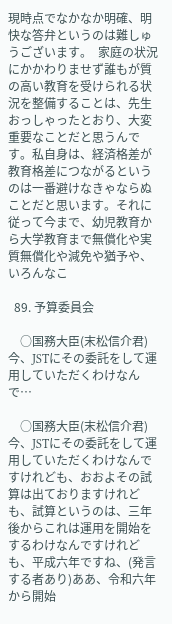現時点でなかなか明確、明快な答弁というのは難しゅうございます。  家庭の状況にかかわりませず誰もが質の高い教育を受けられる状況を整備することは、先生おっしゃったとおり、大変重要なことだと思うんです。私自身は、経済格差が教育格差につながるというのは一番避けなきゃならぬことだと思います。それに従って今まで、幼児教育から大学教育まで無償化や実質無償化や減免や猶予や、いろんなこ

  89. 予算委員会

    ○国務大臣(末松信介君) 今、JSTにその委託をして運用していただくわけなんで…

    ○国務大臣(末松信介君) 今、JSTにその委託をして運用していただくわけなんですけれども、おおよその試算は出ておりますけれども、試算というのは、三年後からこれは運用を開始をするわけなんですけれども、平成六年ですね、(発言する者あり)ああ、令和六年から開始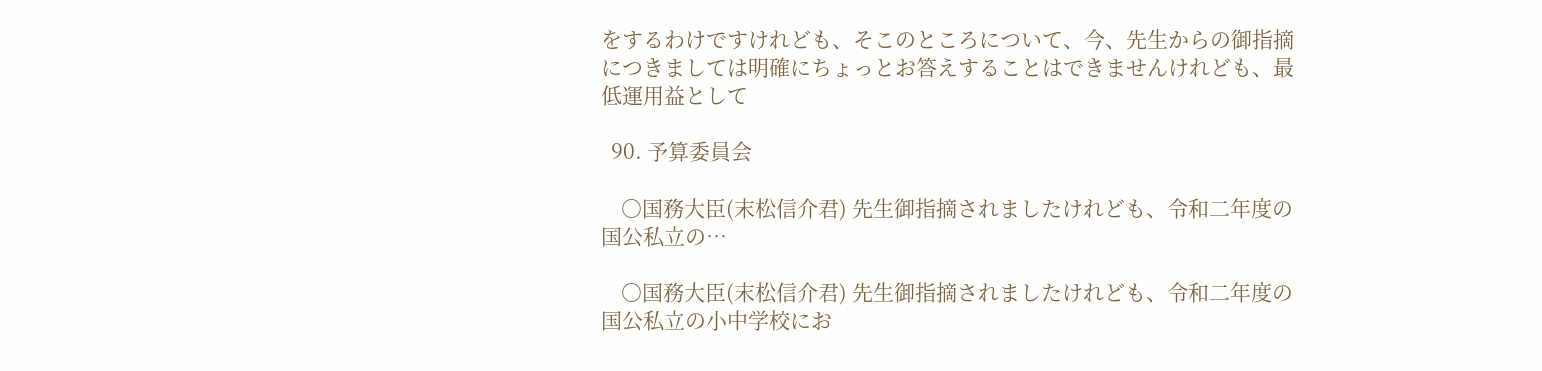をするわけですけれども、そこのところについて、今、先生からの御指摘につきましては明確にちょっとお答えすることはできませんけれども、最低運用益として

  90. 予算委員会

    ○国務大臣(末松信介君) 先生御指摘されましたけれども、令和二年度の国公私立の…

    ○国務大臣(末松信介君) 先生御指摘されましたけれども、令和二年度の国公私立の小中学校にお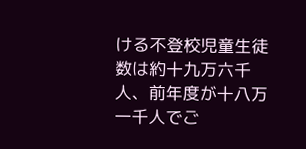ける不登校児童生徒数は約十九万六千人、前年度が十八万一千人でご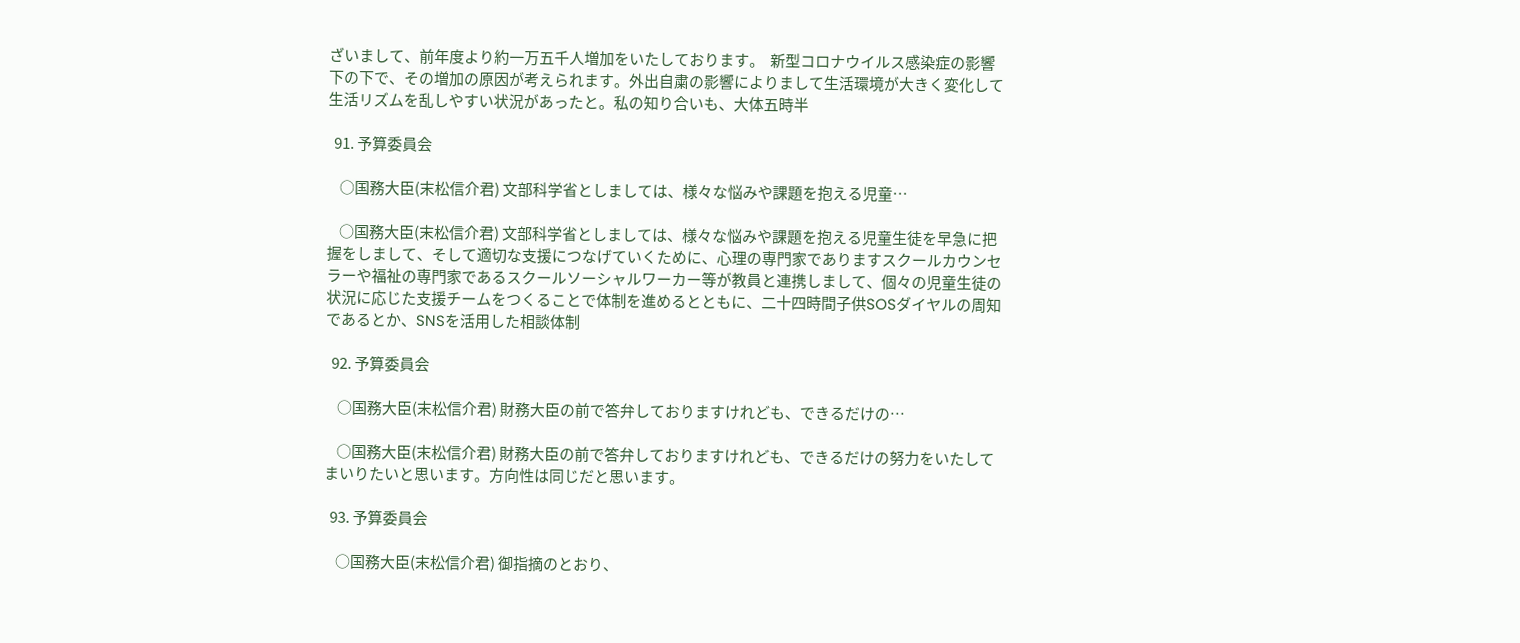ざいまして、前年度より約一万五千人増加をいたしております。  新型コロナウイルス感染症の影響下の下で、その増加の原因が考えられます。外出自粛の影響によりまして生活環境が大きく変化して生活リズムを乱しやすい状況があったと。私の知り合いも、大体五時半

  91. 予算委員会

    ○国務大臣(末松信介君) 文部科学省としましては、様々な悩みや課題を抱える児童…

    ○国務大臣(末松信介君) 文部科学省としましては、様々な悩みや課題を抱える児童生徒を早急に把握をしまして、そして適切な支援につなげていくために、心理の専門家でありますスクールカウンセラーや福祉の専門家であるスクールソーシャルワーカー等が教員と連携しまして、個々の児童生徒の状況に応じた支援チームをつくることで体制を進めるとともに、二十四時間子供SOSダイヤルの周知であるとか、SNSを活用した相談体制

  92. 予算委員会

    ○国務大臣(末松信介君) 財務大臣の前で答弁しておりますけれども、できるだけの…

    ○国務大臣(末松信介君) 財務大臣の前で答弁しておりますけれども、できるだけの努力をいたしてまいりたいと思います。方向性は同じだと思います。

  93. 予算委員会

    ○国務大臣(末松信介君) 御指摘のとおり、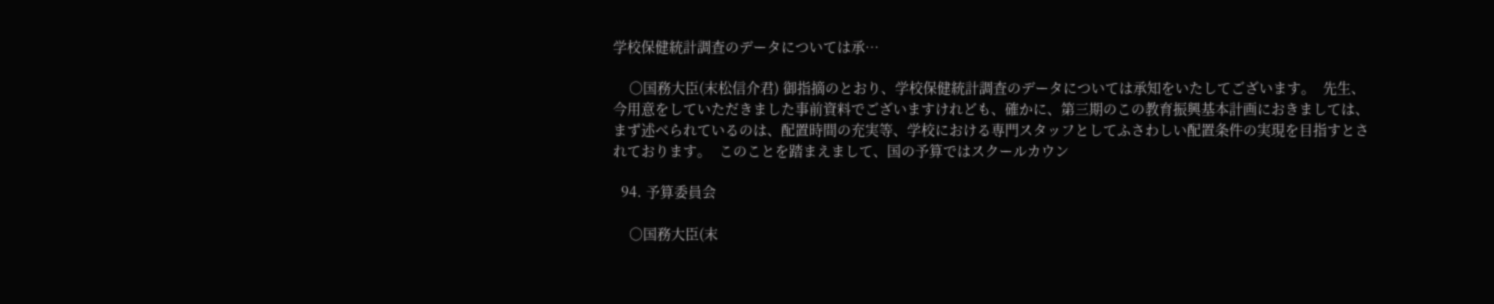学校保健統計調査のデータについては承…

    ○国務大臣(末松信介君) 御指摘のとおり、学校保健統計調査のデータについては承知をいたしてございます。  先生、今用意をしていただきました事前資料でございますけれども、確かに、第三期のこの教育振興基本計画におきましては、まず述べられているのは、配置時間の充実等、学校における専門スタッフとしてふさわしい配置条件の実現を目指すとされております。  このことを踏まえまして、国の予算ではスクールカウン

  94. 予算委員会

    ○国務大臣(末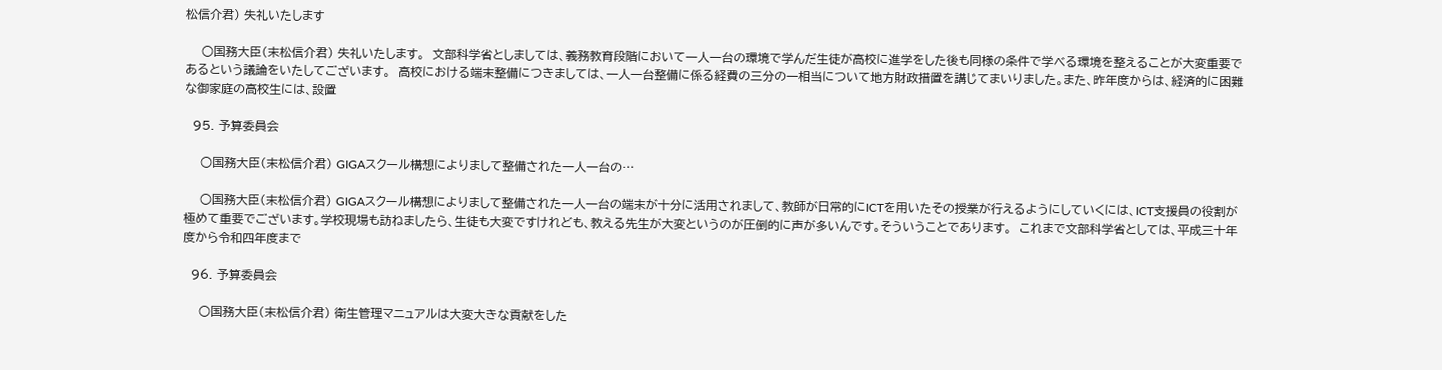松信介君) 失礼いたします

    ○国務大臣(末松信介君) 失礼いたします。  文部科学省としましては、義務教育段階において一人一台の環境で学んだ生徒が高校に進学をした後も同様の条件で学べる環境を整えることが大変重要であるという議論をいたしてございます。  高校における端末整備につきましては、一人一台整備に係る経費の三分の一相当について地方財政措置を講じてまいりました。また、昨年度からは、経済的に困難な御家庭の高校生には、設置

  95. 予算委員会

    ○国務大臣(末松信介君) GIGAスクール構想によりまして整備された一人一台の…

    ○国務大臣(末松信介君) GIGAスクール構想によりまして整備された一人一台の端末が十分に活用されまして、教師が日常的にICTを用いたその授業が行えるようにしていくには、ICT支援員の役割が極めて重要でございます。学校現場も訪ねましたら、生徒も大変ですけれども、教える先生が大変というのが圧倒的に声が多いんです。そういうことであります。  これまで文部科学省としては、平成三十年度から令和四年度まで

  96. 予算委員会

    ○国務大臣(末松信介君) 衛生管理マニュアルは大変大きな貢献をした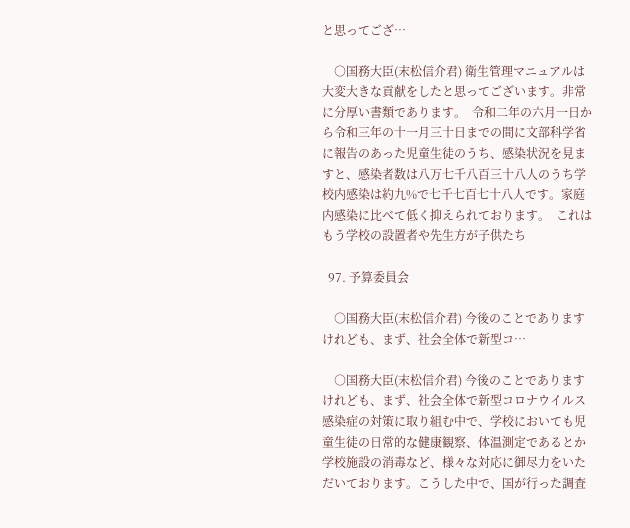と思ってござ…

    ○国務大臣(末松信介君) 衛生管理マニュアルは大変大きな貢献をしたと思ってございます。非常に分厚い書類であります。  令和二年の六月一日から令和三年の十一月三十日までの間に文部科学省に報告のあった児童生徒のうち、感染状況を見ますと、感染者数は八万七千八百三十八人のうち学校内感染は約九%で七千七百七十八人です。家庭内感染に比べて低く抑えられております。  これはもう学校の設置者や先生方が子供たち

  97. 予算委員会

    ○国務大臣(末松信介君) 今後のことでありますけれども、まず、社会全体で新型コ…

    ○国務大臣(末松信介君) 今後のことでありますけれども、まず、社会全体で新型コロナウイルス感染症の対策に取り組む中で、学校においても児童生徒の日常的な健康観察、体温測定であるとか学校施設の消毒など、様々な対応に御尽力をいただいております。こうした中で、国が行った調査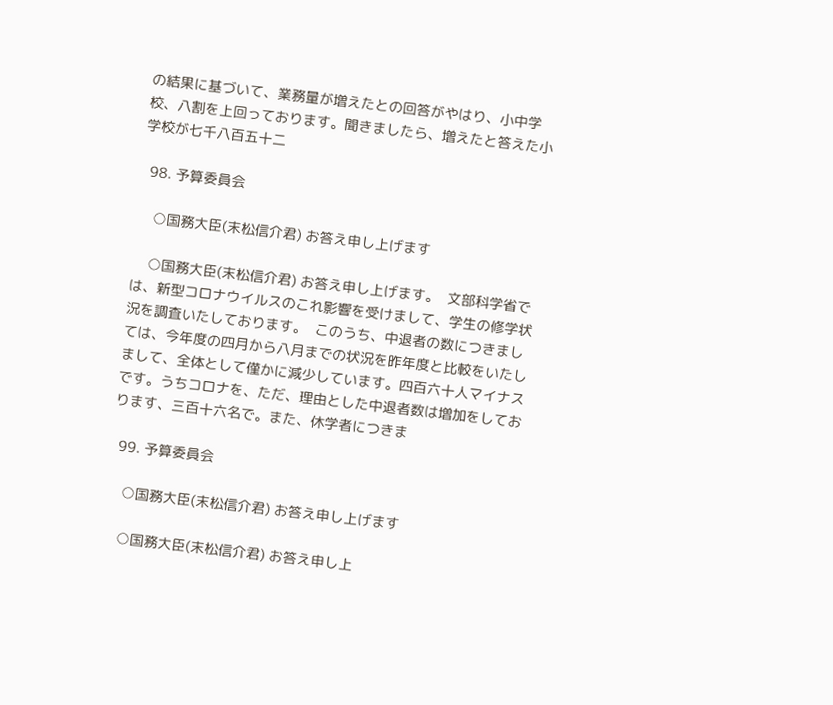の結果に基づいて、業務量が増えたとの回答がやはり、小中学校、八割を上回っております。聞きましたら、増えたと答えた小学校が七千八百五十二

  98. 予算委員会

    ○国務大臣(末松信介君) お答え申し上げます

    ○国務大臣(末松信介君) お答え申し上げます。  文部科学省では、新型コロナウイルスのこれ影響を受けまして、学生の修学状況を調査いたしております。  このうち、中退者の数につきましては、今年度の四月から八月までの状況を昨年度と比較をいたしまして、全体として僅かに減少しています。四百六十人マイナスです。うちコロナを、ただ、理由とした中退者数は増加をしております、三百十六名で。また、休学者につきま

  99. 予算委員会

    ○国務大臣(末松信介君) お答え申し上げます

    ○国務大臣(末松信介君) お答え申し上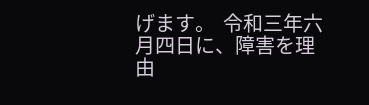げます。  令和三年六月四日に、障害を理由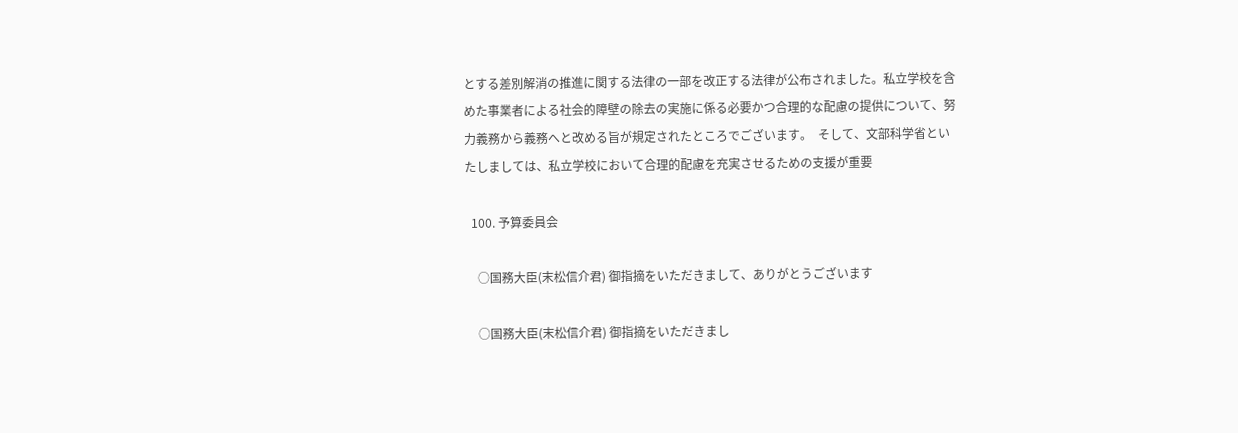とする差別解消の推進に関する法律の一部を改正する法律が公布されました。私立学校を含めた事業者による社会的障壁の除去の実施に係る必要かつ合理的な配慮の提供について、努力義務から義務へと改める旨が規定されたところでございます。  そして、文部科学省といたしましては、私立学校において合理的配慮を充実させるための支援が重要

  100. 予算委員会

    ○国務大臣(末松信介君) 御指摘をいただきまして、ありがとうございます

    ○国務大臣(末松信介君) 御指摘をいただきまし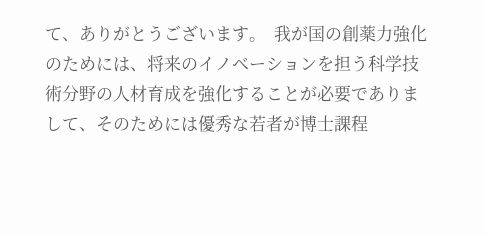て、ありがとうございます。  我が国の創薬力強化のためには、将来のイノベーションを担う科学技術分野の人材育成を強化することが必要でありまして、そのためには優秀な若者が博士課程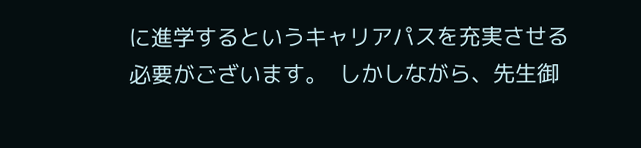に進学するというキャリアパスを充実させる必要がございます。  しかしながら、先生御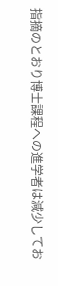指摘のとおり博士課程への進学者は減少してお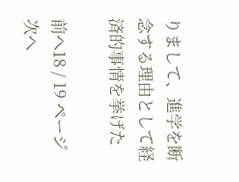りまして、進学を断念する理由として経済的事情を挙げた

前へ18 / 19 ページ次へ